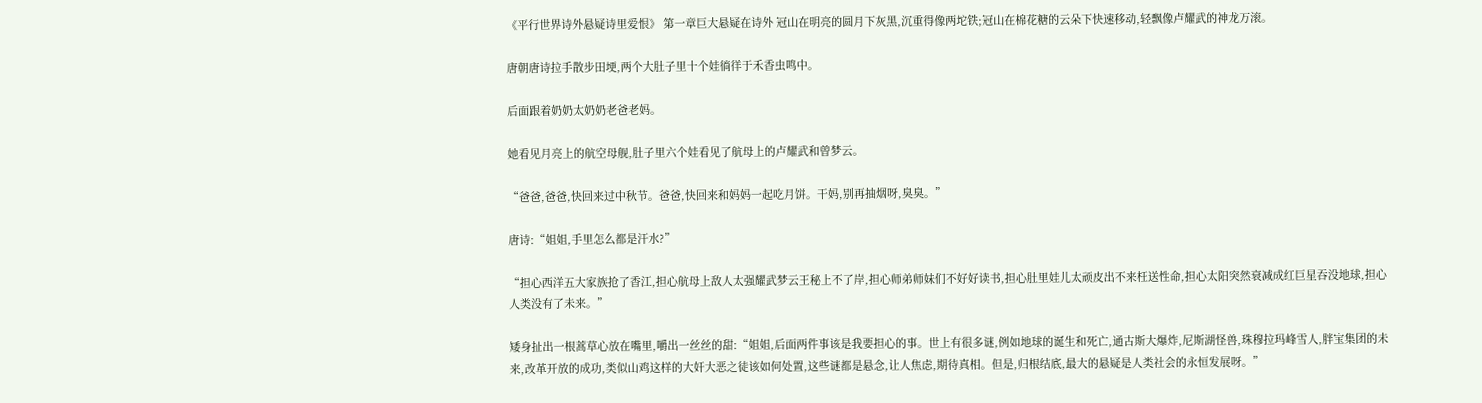《平行世界诗外悬疑诗里爱恨》 第一章巨大悬疑在诗外 冠山在明亮的圆月下灰黑,沉重得像两坨铁;冠山在棉花糖的云朵下快速移动,轻飘像卢耀武的神龙万滚。

唐朝唐诗拉手散步田埂,两个大肚子里十个娃徜徉于禾香虫鸣中。

后面跟着奶奶太奶奶老爸老妈。

她看见月亮上的航空母舰,肚子里六个娃看见了航母上的卢耀武和曾梦云。

“爸爸,爸爸,快回来过中秋节。爸爸,快回来和妈妈一起吃月饼。干妈,别再抽烟呀,臭臭。”

唐诗:“姐姐,手里怎么都是汗水?”

“担心西洋五大家族抢了香江,担心航母上敌人太强耀武梦云王秘上不了岸,担心师弟师妹们不好好读书,担心肚里娃儿太顽皮出不来枉送性命,担心太阳突然衰减成红巨星吞没地球,担心人类没有了未来。”

矮身扯出一根蒿草心放在嘴里,嚼出一丝丝的甜:“姐姐,后面两件事该是我要担心的事。世上有很多谜,例如地球的诞生和死亡,通古斯大爆炸,尼斯湖怪兽,珠穆拉玛峰雪人,胖宝集团的未来,改革开放的成功,类似山鸡这样的大奸大恶之徒该如何处置,这些谜都是悬念,让人焦虑,期待真相。但是,归根结底,最大的悬疑是人类社会的永恒发展呀。”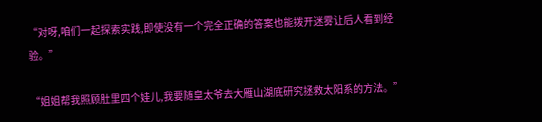“对呀,咱们一起探索实践,即使没有一个完全正确的答案也能拨开迷雾让后人看到经验。”

“姐姐帮我照顾肚里四个娃儿,我要随皇太爷去大雁山湖底研究拯救太阳系的方法。”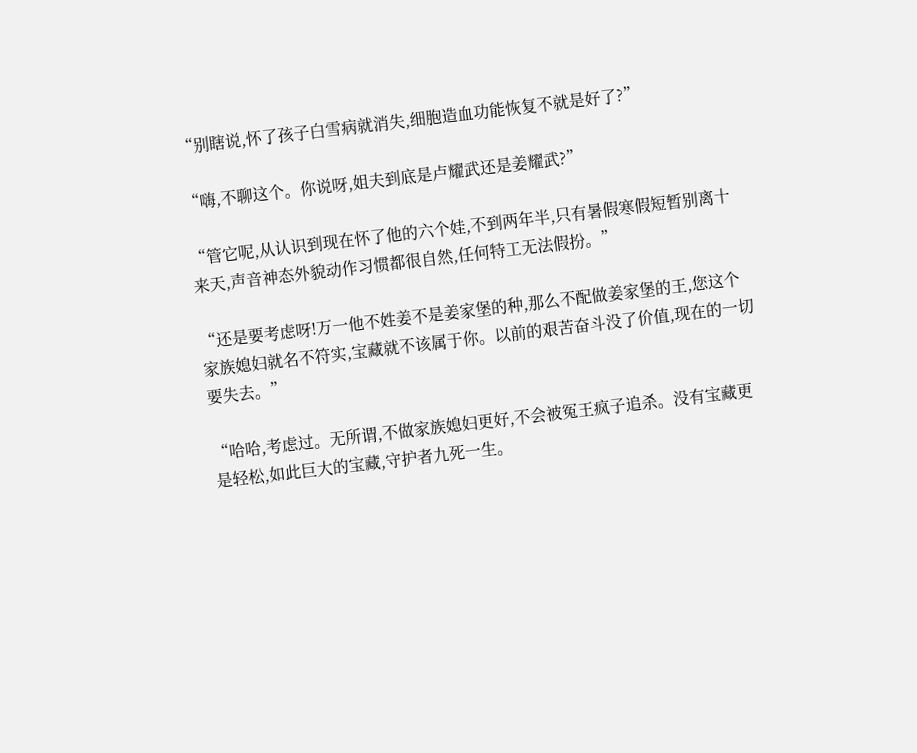“别瞎说,怀了孩子白雪病就消失,细胞造血功能恢复不就是好了?”

“嗨,不聊这个。你说呀,姐夫到底是卢耀武还是姜耀武?”

“管它呢,从认识到现在怀了他的六个娃,不到两年半,只有暑假寒假短暂别离十来天,声音神态外貌动作习惯都很自然,任何特工无法假扮。”

“还是要考虑呀!万一他不姓姜不是姜家堡的种,那么不配做姜家堡的王,您这个家族媳妇就名不符实,宝藏就不该属于你。以前的艰苦奋斗没了价值,现在的一切要失去。”

“哈哈,考虑过。无所谓,不做家族媳妇更好,不会被冤王疯子追杀。没有宝藏更是轻松,如此巨大的宝藏,守护者九死一生。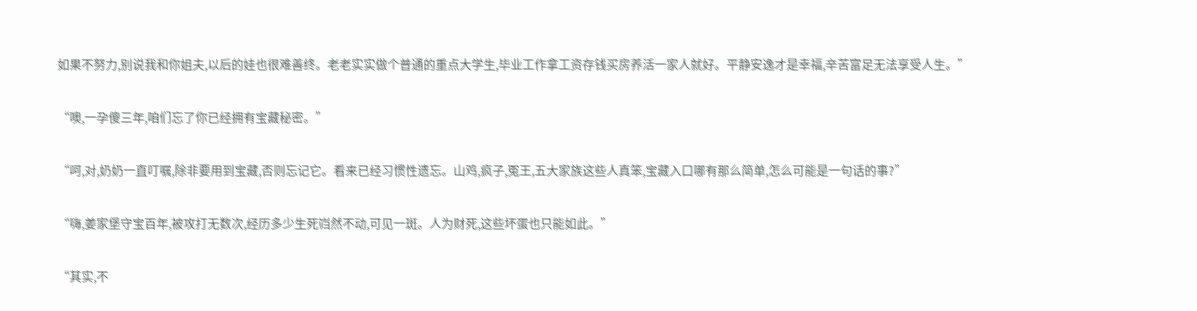如果不努力,别说我和你姐夫,以后的娃也很难善终。老老实实做个普通的重点大学生,毕业工作拿工资存钱买房养活一家人就好。平静安逸才是幸福,辛苦富足无法享受人生。”

“噢,一孕傻三年,咱们忘了你已经拥有宝藏秘密。”

“呵,对,奶奶一直叮嘱,除非要用到宝藏,否则忘记它。看来已经习惯性遗忘。山鸡,疯子,冤王,五大家族这些人真笨,宝藏入口哪有那么简单,怎么可能是一句话的事?”

“嗨,姜家堡守宝百年,被攻打无数次,经历多少生死岿然不动,可见一斑。人为财死,这些坏蛋也只能如此。”

“其实,不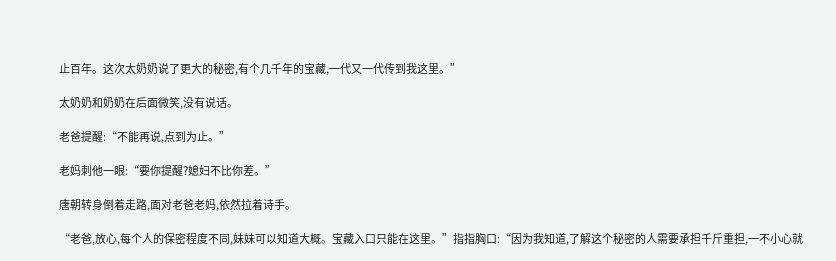止百年。这次太奶奶说了更大的秘密,有个几千年的宝藏,一代又一代传到我这里。”

太奶奶和奶奶在后面微笑,没有说话。

老爸提醒:“不能再说,点到为止。”

老妈刺他一眼:“要你提醒?媳妇不比你差。”

唐朝转身倒着走路,面对老爸老妈,依然拉着诗手。

“老爸,放心,每个人的保密程度不同,妹妹可以知道大概。宝藏入口只能在这里。”指指胸口:“因为我知道,了解这个秘密的人需要承担千斤重担,一不小心就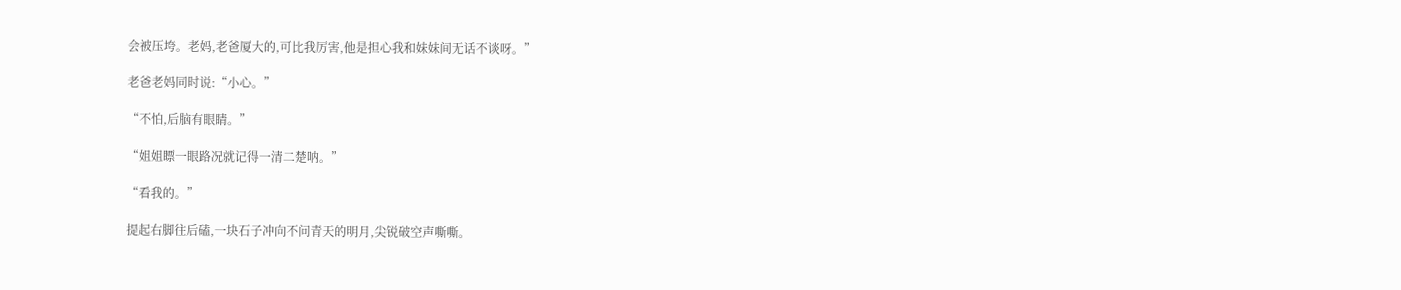会被压垮。老妈,老爸厦大的,可比我厉害,他是担心我和妹妹间无话不谈呀。”

老爸老妈同时说:“小心。”

“不怕,后脑有眼睛。”

“姐姐瞟一眼路况就记得一清二楚呐。”

“看我的。”

提起右脚往后磕,一块石子冲向不问青天的明月,尖锐破空声嘶嘶。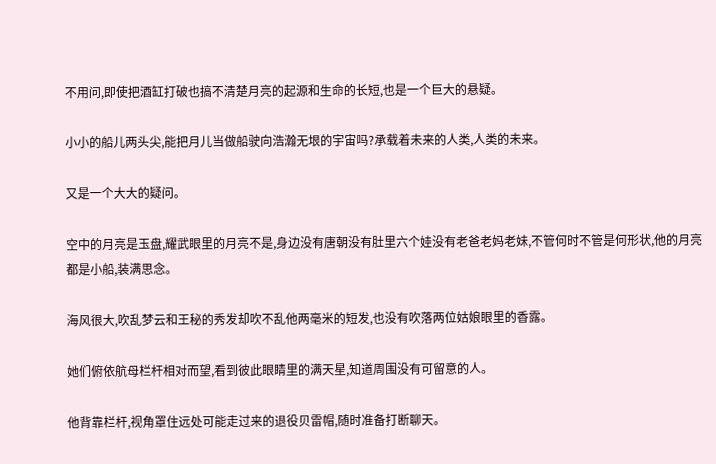不用问,即使把酒缸打破也搞不清楚月亮的起源和生命的长短,也是一个巨大的悬疑。

小小的船儿两头尖,能把月儿当做船驶向浩瀚无垠的宇宙吗?承载着未来的人类,人类的未来。

又是一个大大的疑问。

空中的月亮是玉盘,耀武眼里的月亮不是,身边没有唐朝没有肚里六个娃没有老爸老妈老妹,不管何时不管是何形状,他的月亮都是小船,装满思念。

海风很大,吹乱梦云和王秘的秀发却吹不乱他两毫米的短发,也没有吹落两位姑娘眼里的香露。

她们俯依航母栏杆相对而望,看到彼此眼睛里的满天星,知道周围没有可留意的人。

他背靠栏杆,视角罩住远处可能走过来的退役贝雷帽,随时准备打断聊天。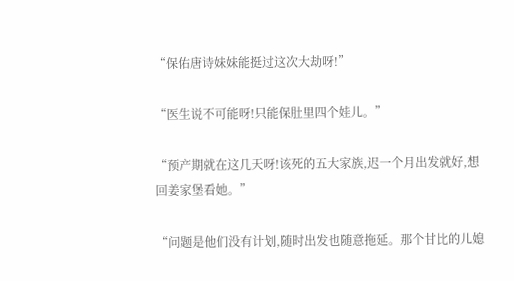“保佑唐诗妹妹能挺过这次大劫呀!”

“医生说不可能呀!只能保肚里四个娃儿。”

“预产期就在这几天呀!该死的五大家族,迟一个月出发就好,想回姜家堡看她。”

“问题是他们没有计划,随时出发也随意拖延。那个甘比的儿媳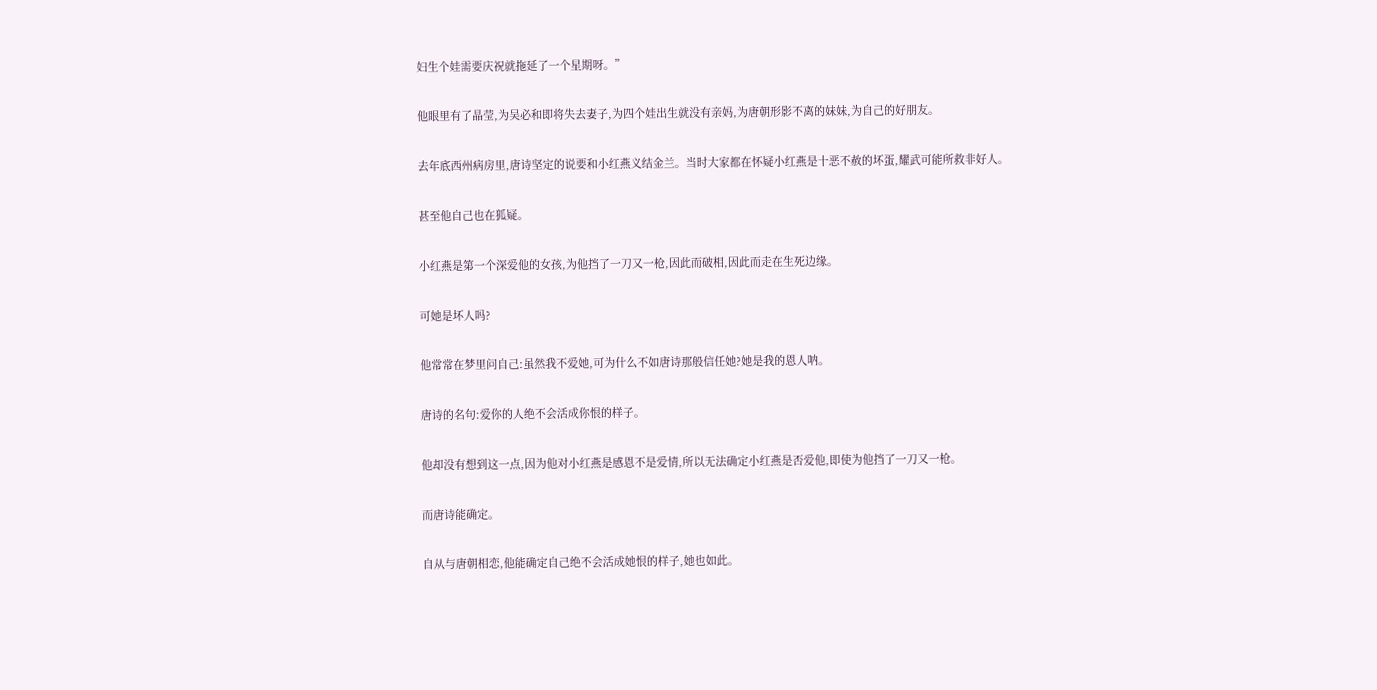妇生个娃需要庆祝就拖延了一个星期呀。”

他眼里有了晶莹,为吴必和即将失去妻子,为四个娃出生就没有亲妈,为唐朝形影不离的妹妹,为自己的好朋友。

去年底西州病房里,唐诗坚定的说要和小红燕义结金兰。当时大家都在怀疑小红燕是十恶不赦的坏蛋,耀武可能所救非好人。

甚至他自己也在狐疑。

小红燕是第一个深爱他的女孩,为他挡了一刀又一枪,因此而破相,因此而走在生死边缘。

可她是坏人吗?

他常常在梦里问自己:虽然我不爱她,可为什么不如唐诗那般信任她?她是我的恩人呐。

唐诗的名句:爱你的人绝不会活成你恨的样子。

他却没有想到这一点,因为他对小红燕是感恩不是爱情,所以无法确定小红燕是否爱他,即使为他挡了一刀又一枪。

而唐诗能确定。

自从与唐朝相恋,他能确定自己绝不会活成她恨的样子,她也如此。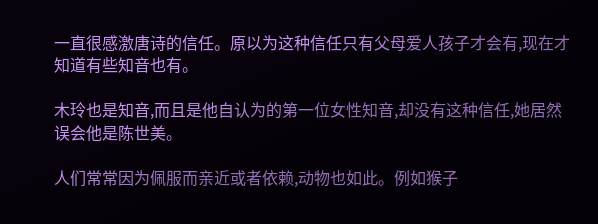一直很感激唐诗的信任。原以为这种信任只有父母爱人孩子才会有,现在才知道有些知音也有。

木玲也是知音,而且是他自认为的第一位女性知音,却没有这种信任,她居然误会他是陈世美。

人们常常因为佩服而亲近或者依赖,动物也如此。例如猴子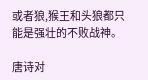或者狼,猴王和头狼都只能是强壮的不败战神。

唐诗对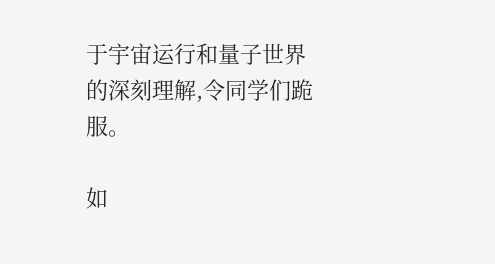于宇宙运行和量子世界的深刻理解,令同学们跪服。

如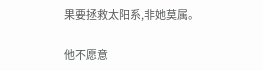果要拯救太阳系,非她莫属。

他不愿意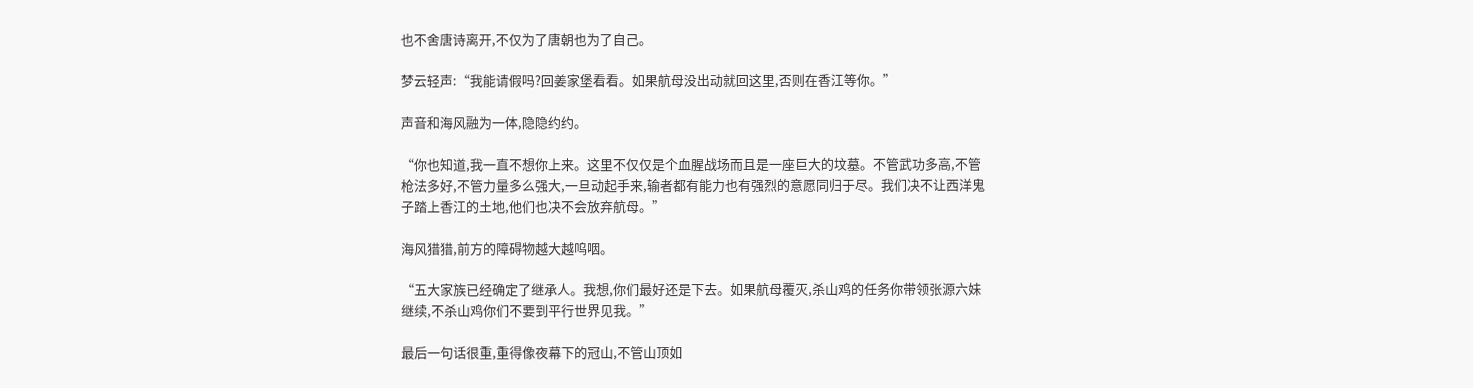也不舍唐诗离开,不仅为了唐朝也为了自己。

梦云轻声:“我能请假吗?回姜家堡看看。如果航母没出动就回这里,否则在香江等你。”

声音和海风融为一体,隐隐约约。

“你也知道,我一直不想你上来。这里不仅仅是个血腥战场而且是一座巨大的坟墓。不管武功多高,不管枪法多好,不管力量多么强大,一旦动起手来,输者都有能力也有强烈的意愿同归于尽。我们决不让西洋鬼子踏上香江的土地,他们也决不会放弃航母。”

海风猎猎,前方的障碍物越大越呜咽。

“五大家族已经确定了继承人。我想,你们最好还是下去。如果航母覆灭,杀山鸡的任务你带领张源六妹继续,不杀山鸡你们不要到平行世界见我。”

最后一句话很重,重得像夜幕下的冠山,不管山顶如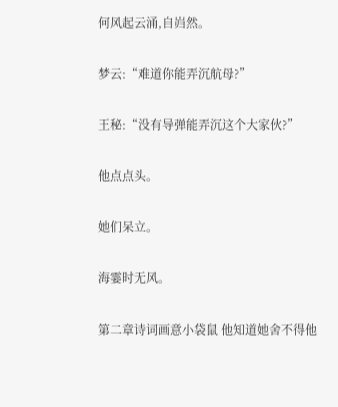何风起云涌,自岿然。

梦云:“难道你能弄沉航母?”

王秘:“没有导弹能弄沉这个大家伙?”

他点点头。

她们呆立。

海霎时无风。

第二章诗词画意小袋鼠 他知道她舍不得他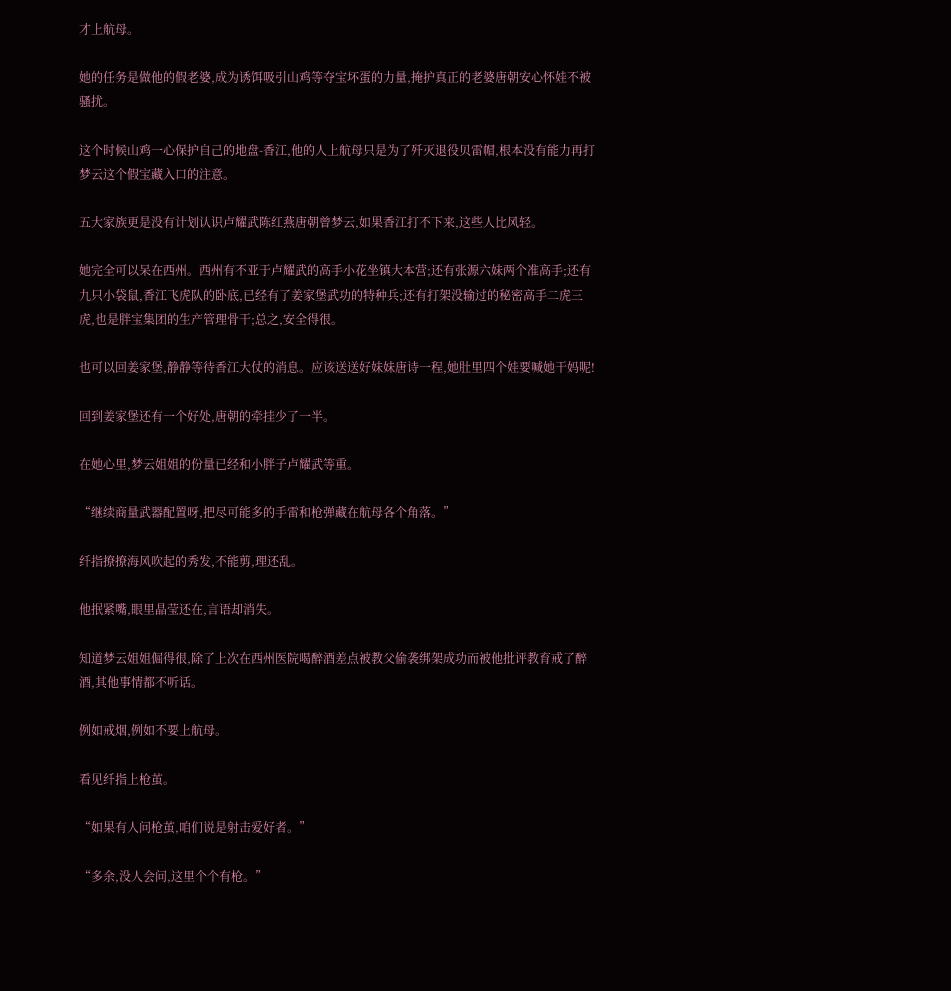才上航母。

她的任务是做他的假老婆,成为诱饵吸引山鸡等夺宝坏蛋的力量,掩护真正的老婆唐朝安心怀娃不被骚扰。

这个时候山鸡一心保护自己的地盘-香江,他的人上航母只是为了歼灭退役贝雷帽,根本没有能力再打梦云这个假宝藏入口的注意。

五大家族更是没有计划认识卢耀武陈红燕唐朝曾梦云,如果香江打不下来,这些人比风轻。

她完全可以呆在西州。西州有不亚于卢耀武的高手小花坐镇大本营;还有张源六妹两个准高手;还有九只小袋鼠,香江飞虎队的卧底,已经有了姜家堡武功的特种兵;还有打架没输过的秘密高手二虎三虎,也是胖宝集团的生产管理骨干;总之,安全得很。

也可以回姜家堡,静静等待香江大仗的消息。应该送送好妹妹唐诗一程,她肚里四个娃要喊她干妈呢!

回到姜家堡还有一个好处,唐朝的牵挂少了一半。

在她心里,梦云姐姐的份量已经和小胖子卢耀武等重。

“继续商量武器配置呀,把尽可能多的手雷和枪弹藏在航母各个角落。”

纤指撩撩海风吹起的秀发,不能剪,理还乱。

他抿紧嘴,眼里晶莹还在,言语却消失。

知道梦云姐姐倔得很,除了上次在西州医院喝醉酒差点被教父偷袭绑架成功而被他批评教育戒了醉酒,其他事情都不听话。

例如戒烟,例如不要上航母。

看见纤指上枪茧。

“如果有人问枪茧,咱们说是射击爱好者。”

“多余,没人会问,这里个个有枪。”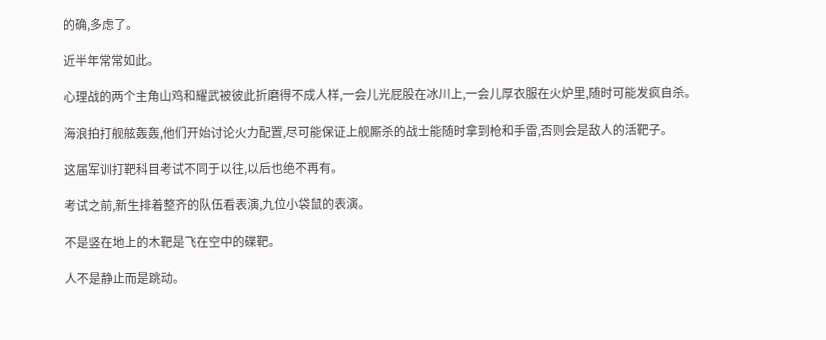的确,多虑了。

近半年常常如此。

心理战的两个主角山鸡和耀武被彼此折磨得不成人样,一会儿光屁股在冰川上,一会儿厚衣服在火炉里,随时可能发疯自杀。

海浪拍打舰舷轰轰,他们开始讨论火力配置,尽可能保证上舰厮杀的战士能随时拿到枪和手雷,否则会是敌人的活靶子。

这届军训打靶科目考试不同于以往,以后也绝不再有。

考试之前,新生排着整齐的队伍看表演,九位小袋鼠的表演。

不是竖在地上的木靶是飞在空中的碟靶。

人不是静止而是跳动。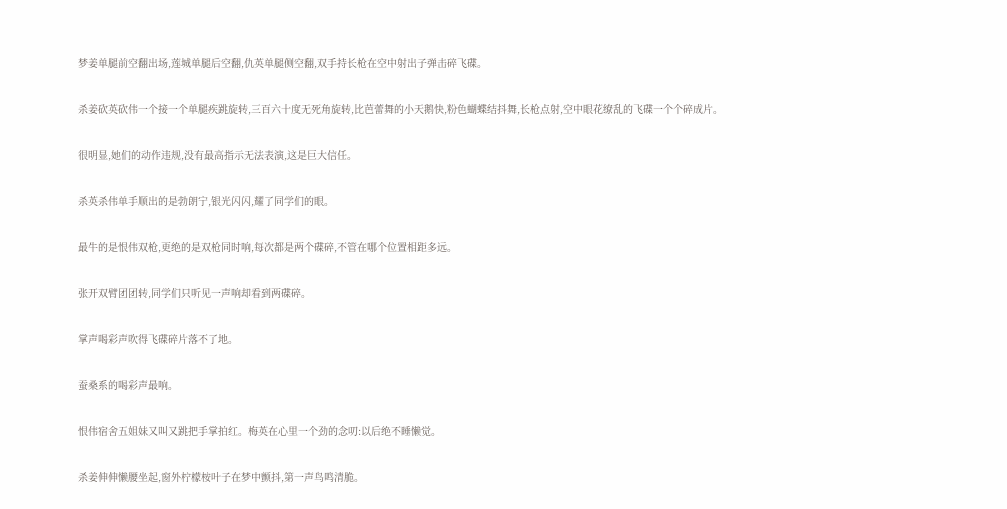梦姜单腿前空翻出场,莲城单腿后空翻,仇英单腿侧空翻,双手持长枪在空中射出子弹击碎飞碟。

杀姜砍英砍伟一个接一个单腿疾跳旋转,三百六十度无死角旋转,比芭蕾舞的小天鹅快,粉色蝴蝶结抖舞,长枪点射,空中眼花缭乱的飞碟一个个碎成片。

很明显,她们的动作违规,没有最高指示无法表演,这是巨大信任。

杀英杀伟单手顺出的是勃朗宁,银光闪闪,耀了同学们的眼。

最牛的是恨伟双枪,更绝的是双枪同时响,每次都是两个碟碎,不管在哪个位置相距多远。

张开双臂团团转,同学们只听见一声响却看到两碟碎。

掌声喝彩声吹得飞碟碎片落不了地。

蚕桑系的喝彩声最响。

恨伟宿舍五姐妹又叫又跳把手掌拍红。梅英在心里一个劲的念叨:以后绝不睡懒觉。

杀姜伸伸懒腰坐起,窗外柠檬桉叶子在梦中颤抖,第一声鸟鸣清脆。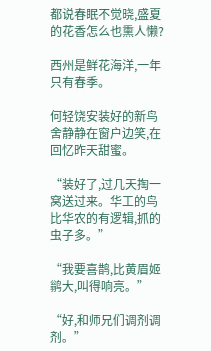都说春眠不觉晓,盛夏的花香怎么也熏人懒?

西州是鲜花海洋,一年只有春季。

何轻饶安装好的新鸟舍静静在窗户边笑,在回忆昨天甜蜜。

“装好了,过几天掏一窝送过来。华工的鸟比华农的有逻辑,抓的虫子多。”

“我要喜鹊,比黄眉姬鹟大,叫得响亮。”

“好,和师兄们调剂调剂。”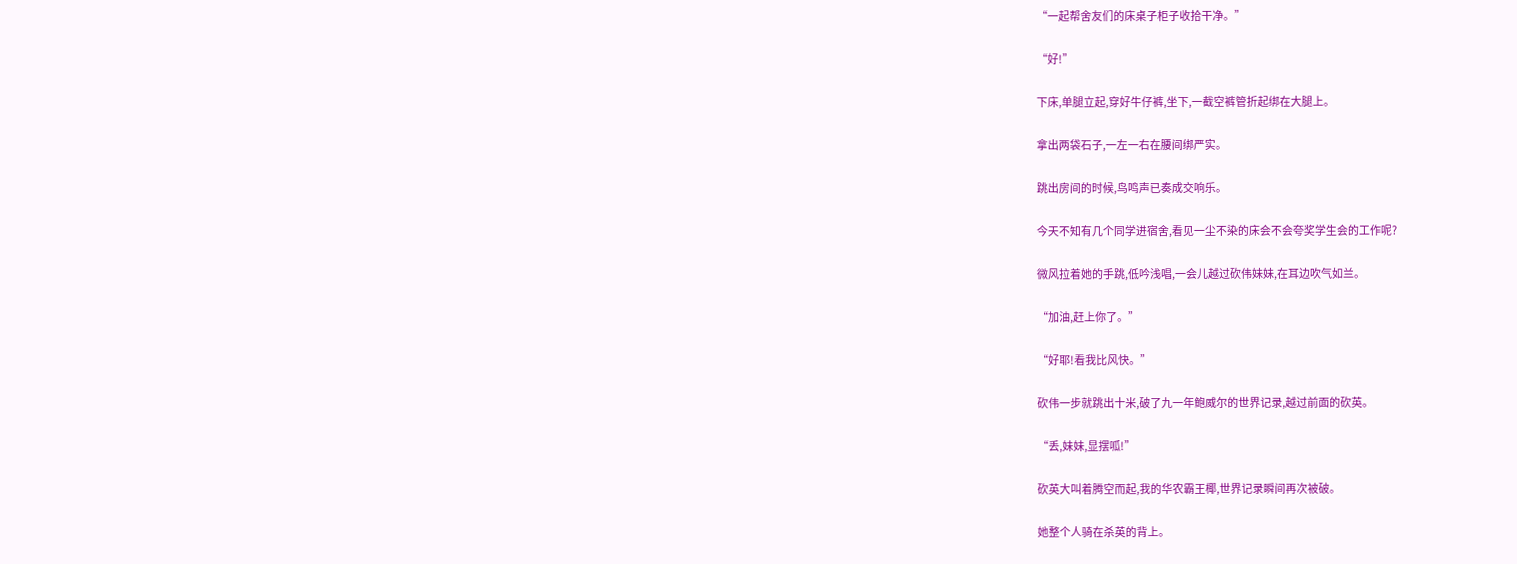“一起帮舍友们的床桌子柜子收拾干净。”

“好!”

下床,单腿立起,穿好牛仔裤,坐下,一截空裤管折起绑在大腿上。

拿出两袋石子,一左一右在腰间绑严实。

跳出房间的时候,鸟鸣声已奏成交响乐。

今天不知有几个同学进宿舍,看见一尘不染的床会不会夸奖学生会的工作呢?

微风拉着她的手跳,低吟浅唱,一会儿越过砍伟妹妹,在耳边吹气如兰。

“加油,赶上你了。”

“好耶!看我比风快。”

砍伟一步就跳出十米,破了九一年鲍威尔的世界记录,越过前面的砍英。

“丢,妹妹,显摆呱!”

砍英大叫着腾空而起,我的华农霸王椰,世界记录瞬间再次被破。

她整个人骑在杀英的背上。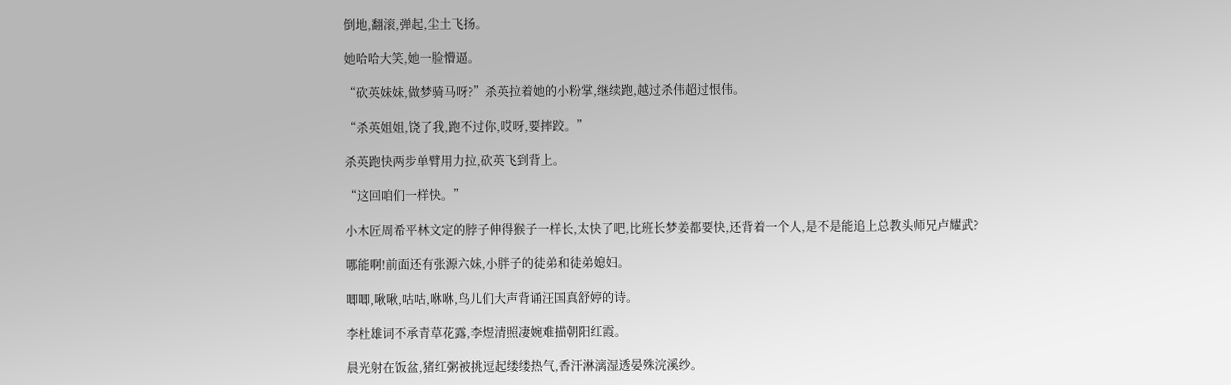倒地,翻滚,弹起,尘土飞扬。

她哈哈大笑,她一脸懵逼。

“砍英妹妹,做梦骑马呀?”杀英拉着她的小粉掌,继续跑,越过杀伟超过恨伟。

“杀英姐姐,饶了我,跑不过你,哎呀,要摔跤。”

杀英跑快两步单臂用力拉,砍英飞到背上。

“这回咱们一样快。”

小木匠周希平林文定的脖子伸得猴子一样长,太快了吧,比班长梦姜都要快,还背着一个人,是不是能追上总教头师兄卢耀武?

哪能啊!前面还有张源六妹,小胖子的徒弟和徒弟媳妇。

唧唧,啾啾,咕咕,咻咻,鸟儿们大声背诵汪国真舒婷的诗。

李杜雄词不承青草花露,李煜清照凄婉难描朝阳红霞。

晨光射在饭盆,猪红粥被挑逗起缕缕热气,香汗淋漓湿透晏殊浣溪纱。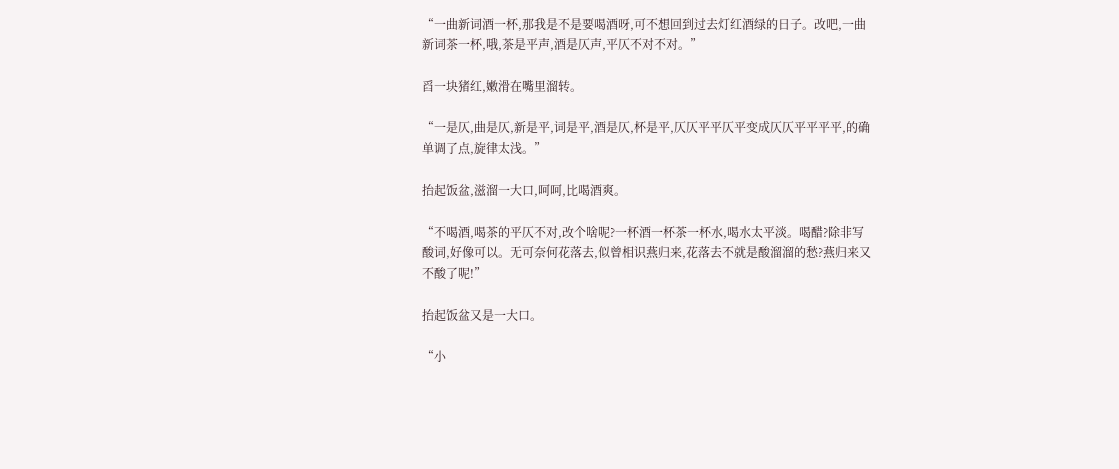“一曲新词酒一杯,那我是不是要喝酒呀,可不想回到过去灯红酒绿的日子。改吧,一曲新词茶一杯,哦,茶是平声,酒是仄声,平仄不对不对。”

舀一块猪红,嫩滑在嘴里溜转。

“一是仄,曲是仄,新是平,词是平,酒是仄,杯是平,仄仄平平仄平变成仄仄平平平平,的确单调了点,旋律太浅。”

抬起饭盆,滋溜一大口,呵呵,比喝酒爽。

“不喝酒,喝茶的平仄不对,改个啥呢?一杯酒一杯茶一杯水,喝水太平淡。喝醋?除非写酸词,好像可以。无可奈何花落去,似曾相识燕归来,花落去不就是酸溜溜的愁?燕归来又不酸了呢!”

抬起饭盆又是一大口。

“小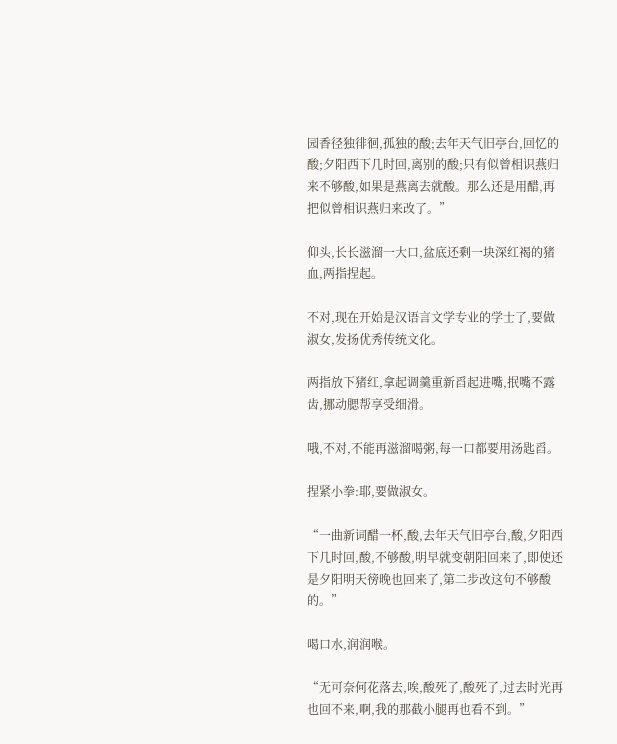园香径独徘徊,孤独的酸;去年天气旧亭台,回忆的酸;夕阳西下几时回,离别的酸;只有似曾相识燕归来不够酸,如果是燕离去就酸。那么还是用醋,再把似曾相识燕归来改了。”

仰头,长长滋溜一大口,盆底还剩一块深红褐的猪血,两指捏起。

不对,现在开始是汉语言文学专业的学士了,要做淑女,发扬优秀传统文化。

两指放下猪红,拿起调羹重新舀起进嘴,抿嘴不露齿,挪动腮帮享受细滑。

哦,不对,不能再滋溜喝粥,每一口都要用汤匙舀。

捏紧小拳:耶,要做淑女。

“一曲新词醋一杯,酸,去年天气旧亭台,酸,夕阳西下几时回,酸,不够酸,明早就变朝阳回来了,即使还是夕阳明天徬晚也回来了,第二步改这句不够酸的。”

喝口水,润润喉。

“无可奈何花落去,唉,酸死了,酸死了,过去时光再也回不来,啊,我的那截小腿再也看不到。”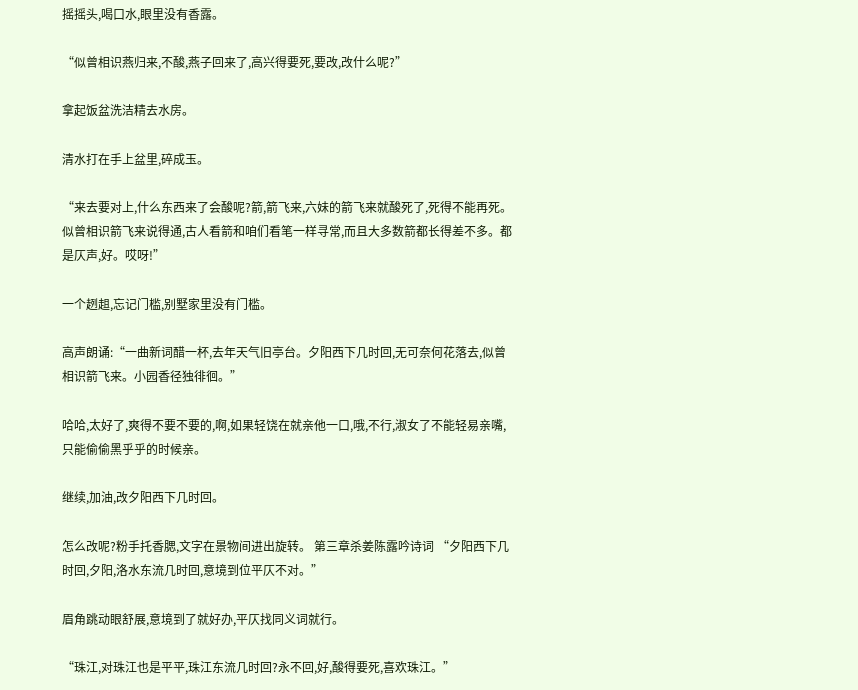摇摇头,喝口水,眼里没有香露。

“似曾相识燕归来,不酸,燕子回来了,高兴得要死,要改,改什么呢?”

拿起饭盆洗洁精去水房。

清水打在手上盆里,碎成玉。

“来去要对上,什么东西来了会酸呢?箭,箭飞来,六妹的箭飞来就酸死了,死得不能再死。似曾相识箭飞来说得通,古人看箭和咱们看笔一样寻常,而且大多数箭都长得差不多。都是仄声,好。哎呀!”

一个趔趄,忘记门槛,别墅家里没有门槛。

高声朗诵:“一曲新词醋一杯,去年天气旧亭台。夕阳西下几时回,无可奈何花落去,似曾相识箭飞来。小园香径独徘徊。”

哈哈,太好了,爽得不要不要的,啊,如果轻饶在就亲他一口,哦,不行,淑女了不能轻易亲嘴,只能偷偷黑乎乎的时候亲。

继续,加油,改夕阳西下几时回。

怎么改呢?粉手托香腮,文字在景物间进出旋转。 第三章杀姜陈露吟诗词 “夕阳西下几时回,夕阳,洛水东流几时回,意境到位平仄不对。”

眉角跳动眼舒展,意境到了就好办,平仄找同义词就行。

“珠江,对珠江也是平平,珠江东流几时回?永不回,好,酸得要死,喜欢珠江。”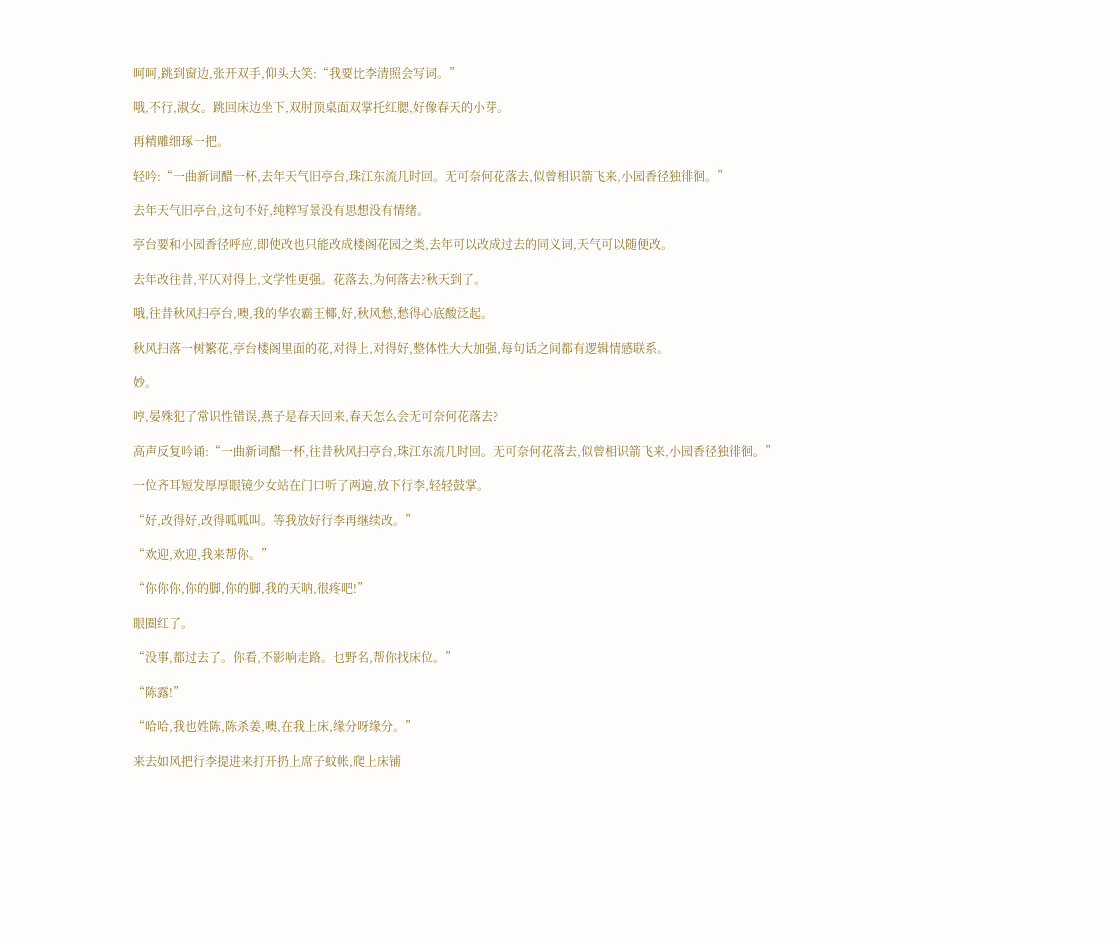呵呵,跳到窗边,张开双手,仰头大笑:“我要比李清照会写词。”

哦,不行,淑女。跳回床边坐下,双肘顶桌面双掌托红腮,好像春天的小芽。

再精雕细琢一把。

轻吟:“一曲新词醋一杯,去年天气旧亭台,珠江东流几时回。无可奈何花落去,似曾相识箭飞来,小园香径独徘徊。”

去年天气旧亭台,这句不好,纯粹写景没有思想没有情绪。

亭台要和小园香径呼应,即使改也只能改成楼阁花园之类,去年可以改成过去的同义词,天气可以随便改。

去年改往昔,平仄对得上,文学性更强。花落去,为何落去?秋天到了。

哦,往昔秋风扫亭台,噢,我的华农霸王椰,好,秋风愁,愁得心底酸泛起。

秋风扫落一树繁花,亭台楼阁里面的花,对得上,对得好,整体性大大加强,每句话之间都有逻辑情感联系。

妙。

哼,晏殊犯了常识性错误,燕子是春天回来,春天怎么会无可奈何花落去?

高声反复吟诵:“一曲新词醋一杯,往昔秋风扫亭台,珠江东流几时回。无可奈何花落去,似曾相识箭飞来,小园香径独徘徊。”

一位齐耳短发厚厚眼镜少女站在门口听了两遍,放下行李,轻轻鼓掌。

“好,改得好,改得呱呱叫。等我放好行李再继续改。”

“欢迎,欢迎,我来帮你。”

“你你你,你的脚,你的脚,我的天呐,很疼吧!”

眼圈红了。

“没事,都过去了。你看,不影响走路。乜野名,帮你找床位。”

“陈露!”

“哈哈,我也姓陈,陈杀姜,噢,在我上床,缘分呀缘分。”

来去如风把行李提进来打开扔上席子蚊帐,爬上床铺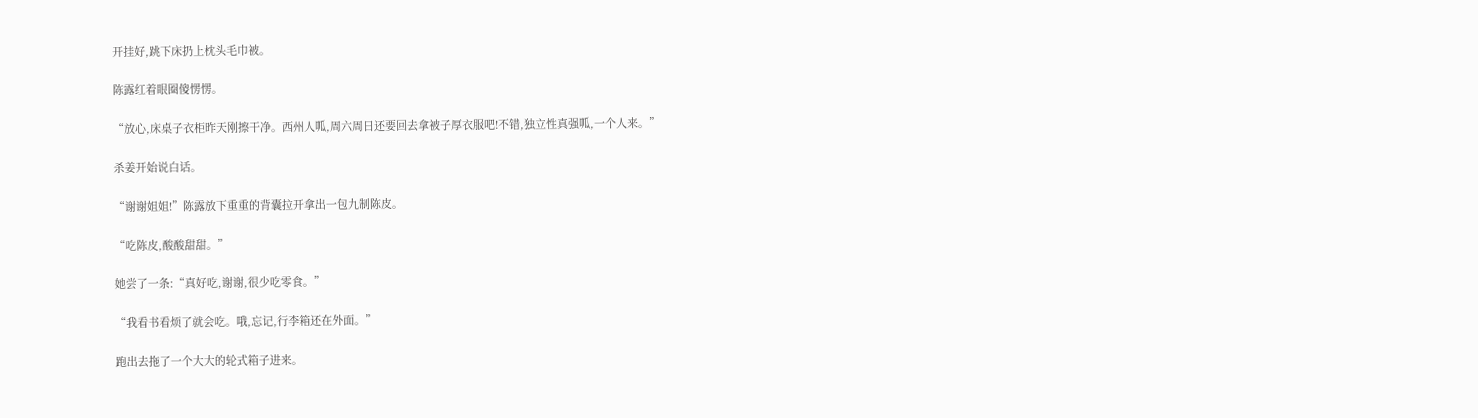开挂好,跳下床扔上枕头毛巾被。

陈露红着眼圈傻愣愣。

“放心,床桌子衣柜昨天刚擦干净。西州人呱,周六周日还要回去拿被子厚衣服吧!不错,独立性真强呱,一个人来。”

杀姜开始说白话。

“谢谢姐姐!”陈露放下重重的背囊拉开拿出一包九制陈皮。

“吃陈皮,酸酸甜甜。”

她尝了一条:“真好吃,谢谢,很少吃零食。”

“我看书看烦了就会吃。哦,忘记,行李箱还在外面。”

跑出去拖了一个大大的轮式箱子进来。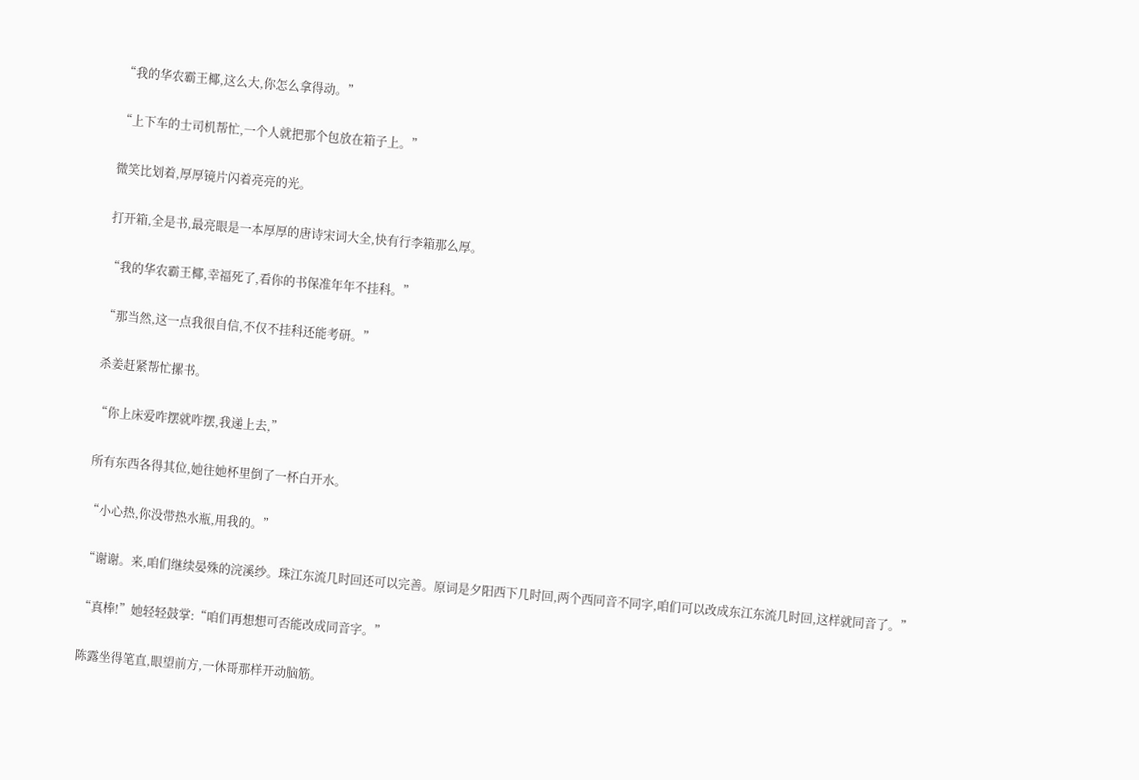“我的华农霸王椰,这么大,你怎么拿得动。”

“上下车的士司机帮忙,一个人就把那个包放在箱子上。”

微笑比划着,厚厚镜片闪着亮亮的光。

打开箱,全是书,最亮眼是一本厚厚的唐诗宋词大全,快有行李箱那么厚。

“我的华农霸王椰,幸福死了,看你的书保准年年不挂科。”

“那当然,这一点我很自信,不仅不挂科还能考研。”

杀姜赶紧帮忙摞书。

“你上床爱咋摆就咋摆,我递上去,”

所有东西各得其位,她往她杯里倒了一杯白开水。

“小心热,你没带热水瓶,用我的。”

“谢谢。来,咱们继续晏殊的浣溪纱。珠江东流几时回还可以完善。原词是夕阳西下几时回,两个西同音不同字,咱们可以改成东江东流几时回,这样就同音了。”

“真棒!”她轻轻鼓掌:“咱们再想想可否能改成同音字。”

陈露坐得笔直,眼望前方,一休哥那样开动脑筋。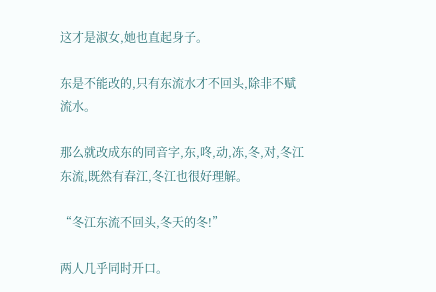这才是淑女,她也直起身子。

东是不能改的,只有东流水才不回头,除非不赋流水。

那么就改成东的同音字,东,咚,动,冻,冬,对,冬江东流,既然有春江,冬江也很好理解。

“冬江东流不回头,冬天的冬!”

两人几乎同时开口。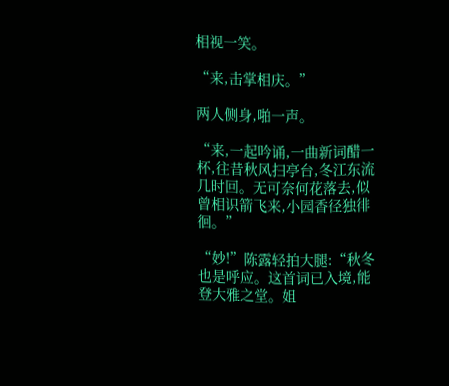相视一笑。

“来,击掌相庆。”

两人侧身,啪一声。

“来,一起吟诵,一曲新词醋一杯,往昔秋风扫亭台,冬江东流几时回。无可奈何花落去,似曾相识箭飞来,小园香径独徘徊。”

“妙!”陈露轻拍大腿:“秋冬也是呼应。这首词已入境,能登大雅之堂。姐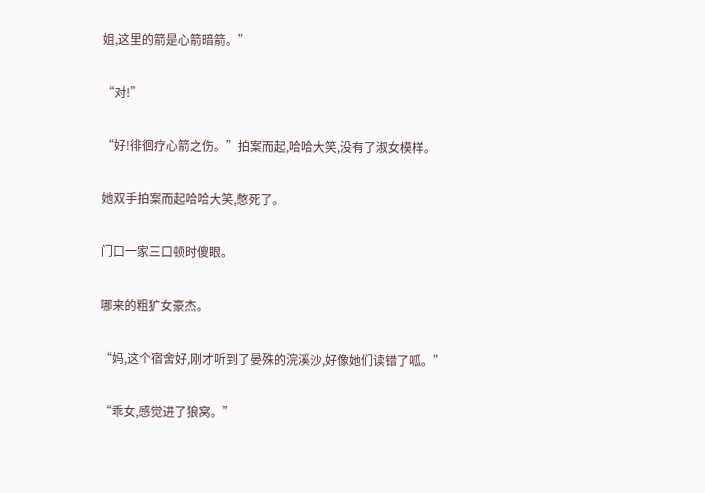姐,这里的箭是心箭暗箭。”

“对!”

“好!徘徊疗心箭之伤。”拍案而起,哈哈大笑,没有了淑女模样。

她双手拍案而起哈哈大笑,憋死了。

门口一家三口顿时傻眼。

哪来的粗犷女豪杰。

“妈,这个宿舍好,刚才听到了晏殊的浣溪沙,好像她们读错了呱。”

“乖女,感觉进了狼窝。”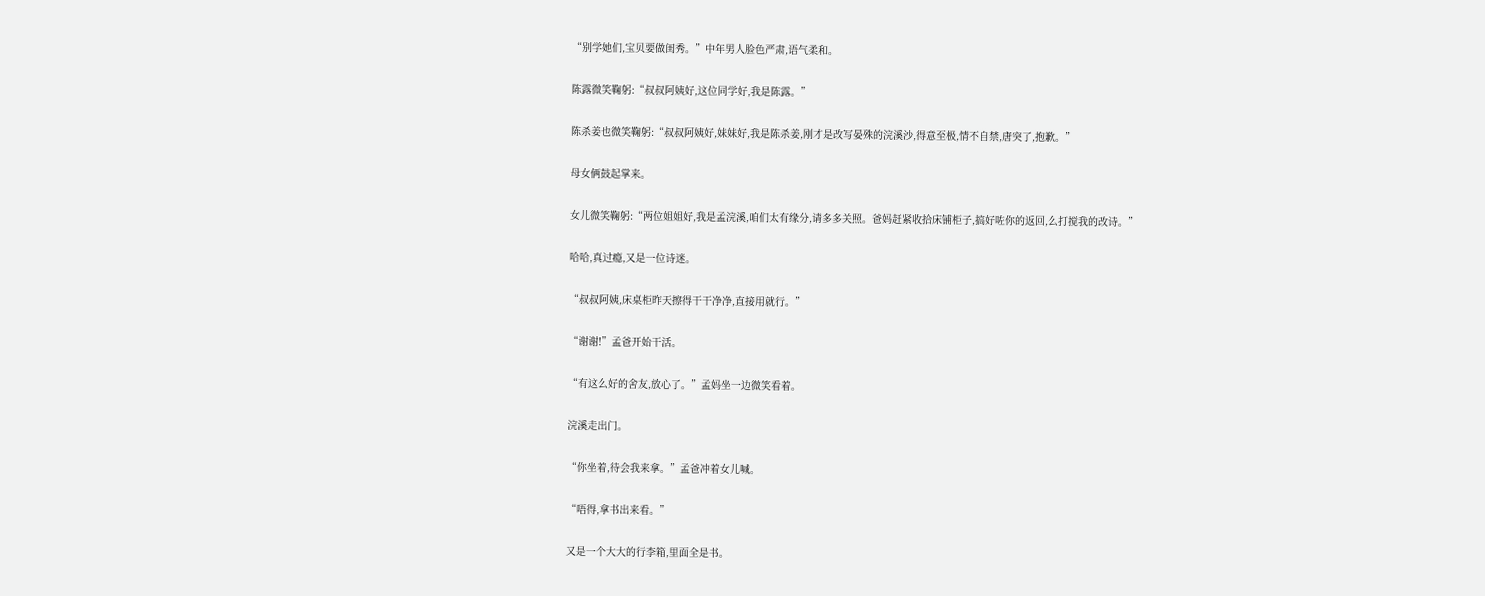“别学她们,宝贝要做闺秀。”中年男人脸色严肃,语气柔和。

陈露微笑鞠躬:“叔叔阿姨好,这位同学好,我是陈露。”

陈杀姜也微笑鞠躬:“叔叔阿姨好,妹妹好,我是陈杀姜,刚才是改写晏殊的浣溪沙,得意至极,情不自禁,唐突了,抱歉。”

母女俩鼓起掌来。

女儿微笑鞠躬:“两位姐姐好,我是孟浣溪,咱们太有缘分,请多多关照。爸妈赶紧收拾床铺柜子,搞好咗你的返回,么打搅我的改诗。”

哈哈,真过瘾,又是一位诗迷。

“叔叔阿姨,床桌柜昨天擦得干干净净,直接用就行。”

“谢谢!”孟爸开始干活。

“有这么好的舍友,放心了。”孟妈坐一边微笑看着。

浣溪走出门。

“你坐着,待会我来拿。”孟爸冲着女儿喊。

“唔得,拿书出来看。”

又是一个大大的行李箱,里面全是书。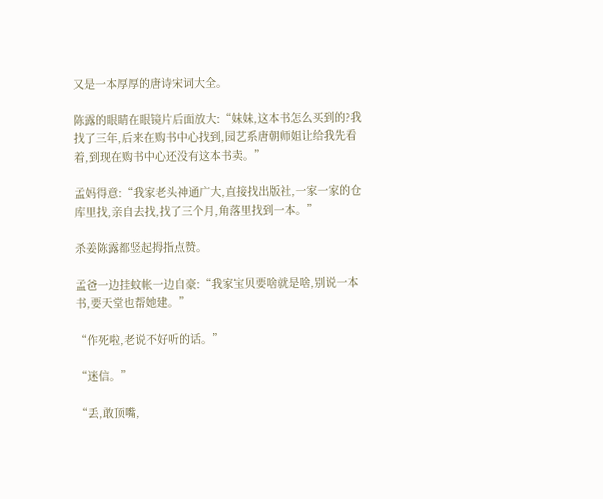又是一本厚厚的唐诗宋词大全。

陈露的眼睛在眼镜片后面放大:“妹妹,这本书怎么买到的?我找了三年,后来在购书中心找到,园艺系唐朝师姐让给我先看着,到现在购书中心还没有这本书卖。”

孟妈得意:“我家老头神通广大,直接找出版社,一家一家的仓库里找,亲自去找,找了三个月,角落里找到一本。”

杀姜陈露都竖起拇指点赞。

孟爸一边挂蚊帐一边自豪:“我家宝贝要啥就是啥,别说一本书,要天堂也帮她建。”

“作死啦,老说不好听的话。”

“迷信。”

“丢,敢顶嘴,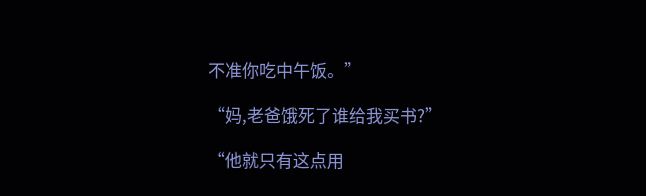不准你吃中午饭。”

“妈,老爸饿死了谁给我买书?”

“他就只有这点用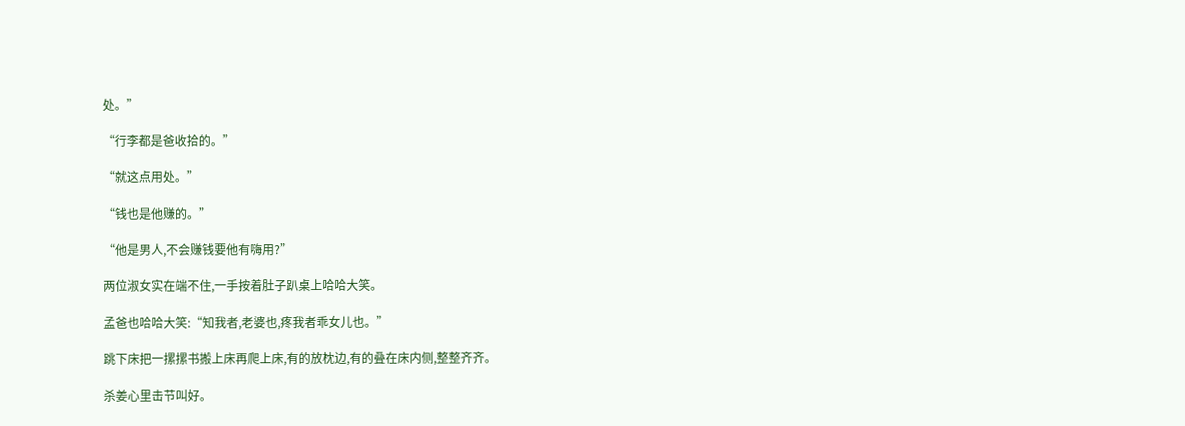处。”

“行李都是爸收拾的。”

“就这点用处。”

“钱也是他赚的。”

“他是男人,不会赚钱要他有嗨用?”

两位淑女实在端不住,一手按着肚子趴桌上哈哈大笑。

孟爸也哈哈大笑:“知我者,老婆也,疼我者乖女儿也。”

跳下床把一摞摞书搬上床再爬上床,有的放枕边,有的叠在床内侧,整整齐齐。

杀姜心里击节叫好。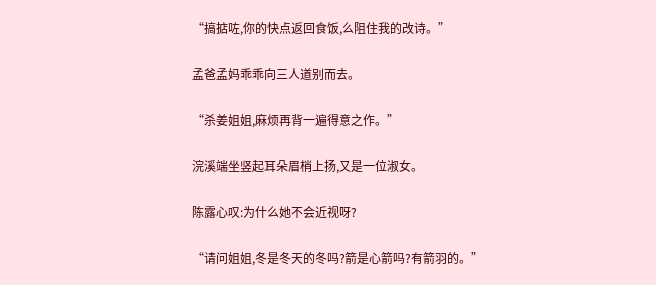“搞掂咗,你的快点返回食饭,么阻住我的改诗。”

孟爸孟妈乖乖向三人道别而去。

“杀姜姐姐,麻烦再背一遍得意之作。”

浣溪端坐竖起耳朵眉梢上扬,又是一位淑女。

陈露心叹:为什么她不会近视呀?

“请问姐姐,冬是冬天的冬吗?箭是心箭吗?有箭羽的。”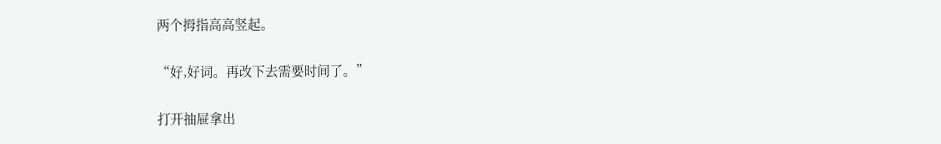两个拇指高高竖起。

“好,好词。再改下去需要时间了。”

打开抽屉拿出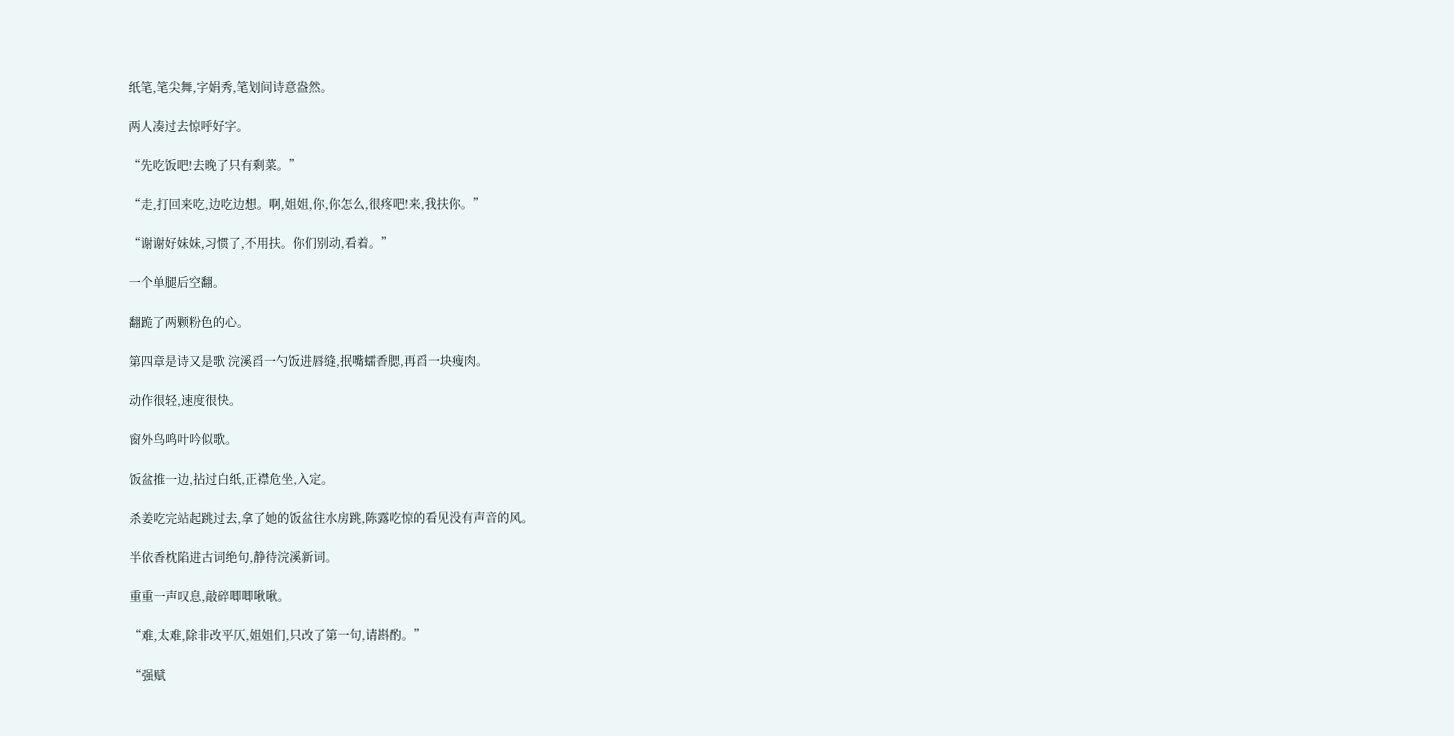纸笔,笔尖舞,字娟秀,笔划间诗意盎然。

两人凑过去惊呼好字。

“先吃饭吧!去晚了只有剩菜。”

“走,打回来吃,边吃边想。啊,姐姐,你,你怎么,很疼吧!来,我扶你。”

“谢谢好妹妹,习惯了,不用扶。你们别动,看着。”

一个单腿后空翻。

翻跪了两颗粉色的心。

第四章是诗又是歌 浣溪舀一勺饭进唇缝,抿嘴蠕香腮,再舀一块瘦肉。

动作很轻,速度很快。

窗外鸟鸣叶吟似歌。

饭盆推一边,拈过白纸,正襟危坐,入定。

杀姜吃完站起跳过去,拿了她的饭盆往水房跳,陈露吃惊的看见没有声音的风。

半依香枕陷进古词绝句,静待浣溪新词。

重重一声叹息,敲碎唧唧啾啾。

“难,太难,除非改平仄,姐姐们,只改了第一句,请斟酌。”

“强赋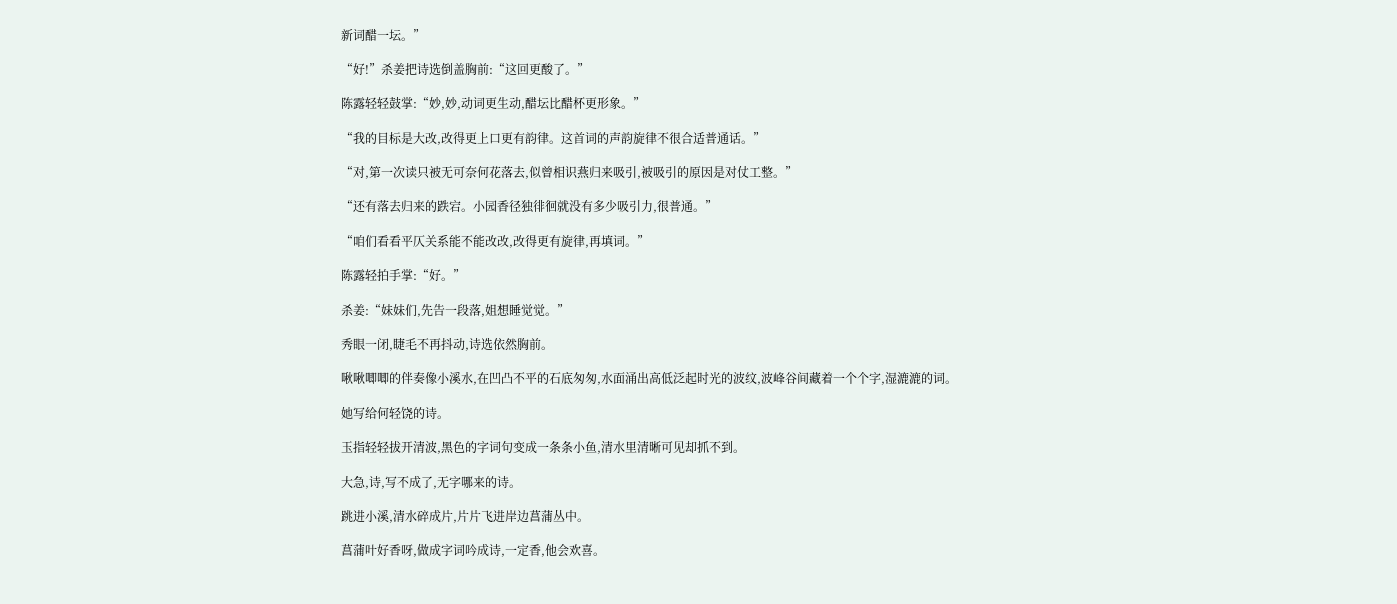新词醋一坛。”

“好!”杀姜把诗选倒盖胸前:“这回更酸了。”

陈露轻轻鼓掌:“妙,妙,动词更生动,醋坛比醋杯更形象。”

“我的目标是大改,改得更上口更有韵律。这首词的声韵旋律不很合适普通话。”

“对,第一次读只被无可奈何花落去,似曾相识燕归来吸引,被吸引的原因是对仗工整。”

“还有落去归来的跌宕。小园香径独徘徊就没有多少吸引力,很普通。”

“咱们看看平仄关系能不能改改,改得更有旋律,再填词。”

陈露轻拍手掌:“好。”

杀姜:“妹妹们,先告一段落,姐想睡觉觉。”

秀眼一闭,睫毛不再抖动,诗选依然胸前。

啾啾唧唧的伴奏像小溪水,在凹凸不平的石底匆匆,水面涌出高低泛起时光的波纹,波峰谷间藏着一个个字,湿漉漉的词。

她写给何轻饶的诗。

玉指轻轻拔开清波,黑色的字词句变成一条条小鱼,清水里清晰可见却抓不到。

大急,诗,写不成了,无字哪来的诗。

跳进小溪,清水碎成片,片片飞进岸边菖蒲丛中。

菖蒲叶好香呀,做成字词吟成诗,一定香,他会欢喜。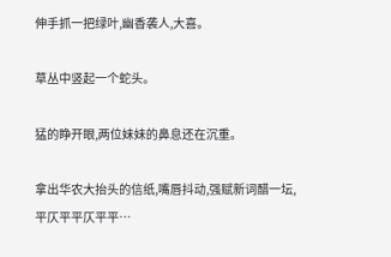伸手抓一把绿叶,幽香袭人,大喜。

草丛中竖起一个蛇头。

猛的睁开眼,两位妹妹的鼻息还在沉重。

拿出华农大抬头的信纸,嘴唇抖动,强赋新词醋一坛,平仄平平仄平平…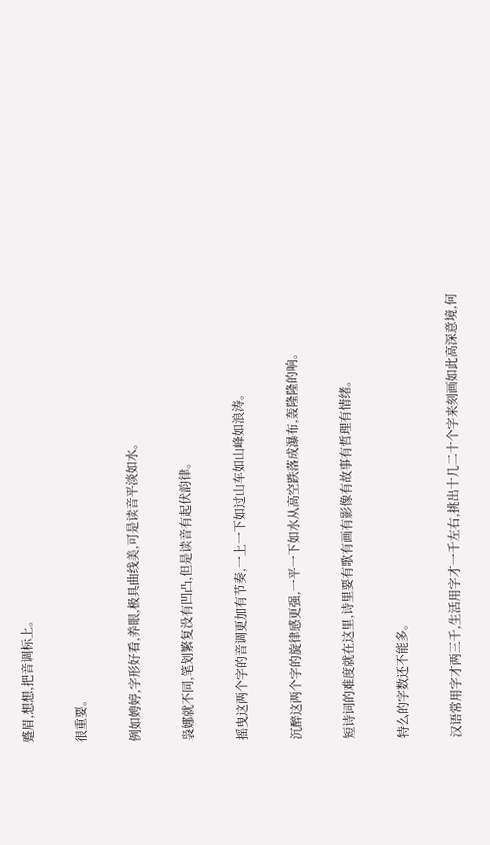蹙眉,想想,把音调标上。

很重要。

例如娉婷,字形好看,养眼,极具曲线美,可是读音平淡如水。

袅娜就不同,笔划繁复没有凹凸,但是读音有起伏韵律。

摇曳这两个字的音调更加有节奏,一上一下如过山车如山峰如浪涛。

沉醉这两个字的旋律感更强,一平一下如水从高空跌落成瀑布,轰隆隆的响。

短诗词的难度就在这里,诗里要有歌有画有影像有故事有哲理有情绪。

特么的字数还不能多。

汉语常用字才两三千,生活用字才一千左右,挑出十几二十个字来刻画如此高深意境,何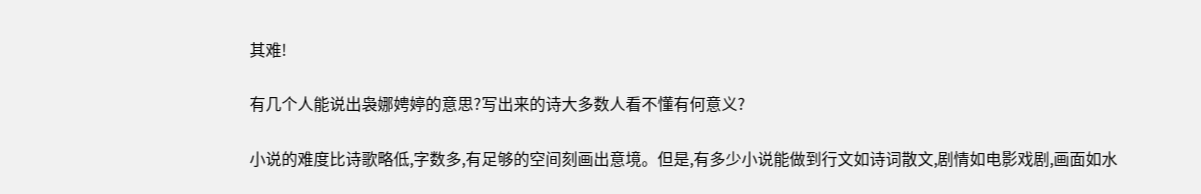其难!

有几个人能说出袅娜娉婷的意思?写出来的诗大多数人看不懂有何意义?

小说的难度比诗歌略低,字数多,有足够的空间刻画出意境。但是,有多少小说能做到行文如诗词散文,剧情如电影戏剧,画面如水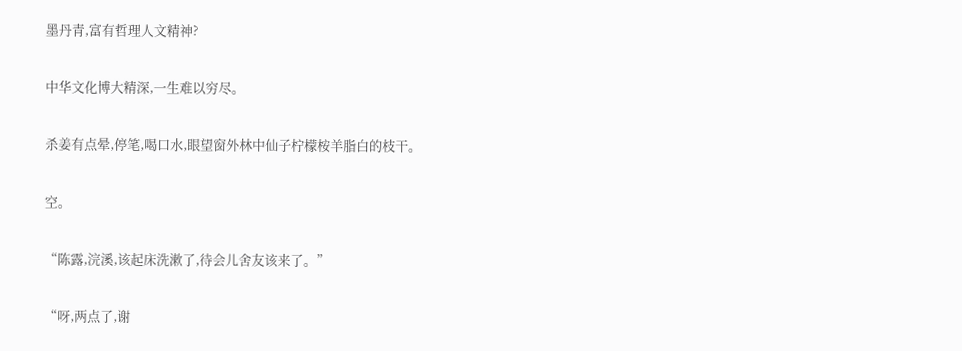墨丹青,富有哲理人文精神?

中华文化博大精深,一生难以穷尽。

杀姜有点晕,停笔,喝口水,眼望窗外林中仙子柠檬桉羊脂白的枝干。

空。

“陈露,浣溪,该起床洗漱了,待会儿舍友该来了。”

“呀,两点了,谢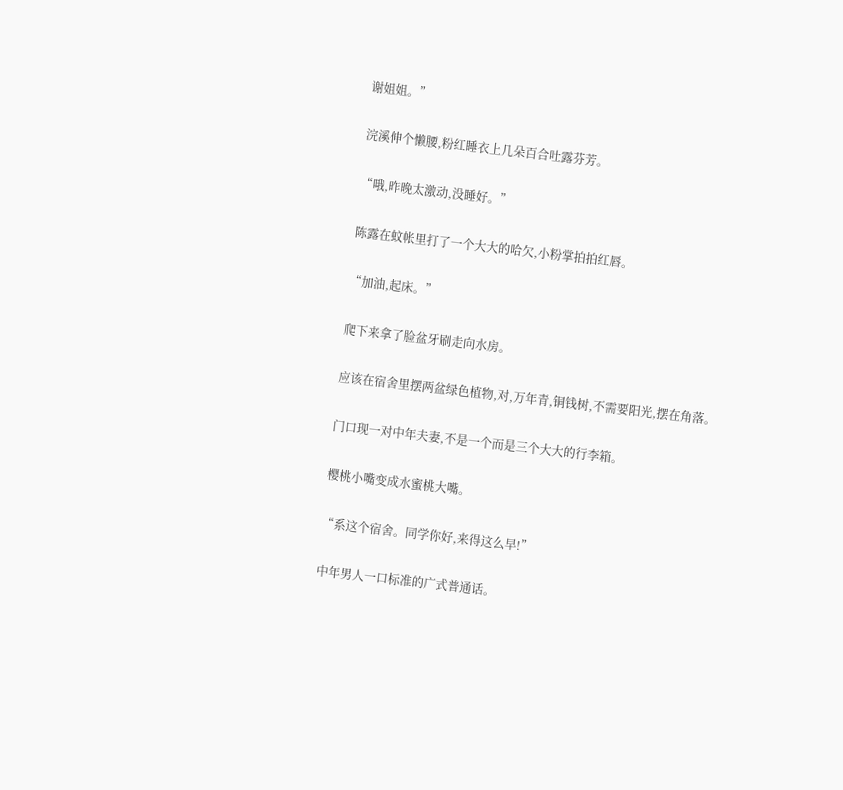谢姐姐。”

浣溪伸个懒腰,粉红睡衣上几朵百合吐露芬芳。

“哦,昨晚太激动,没睡好。”

陈露在蚊帐里打了一个大大的哈欠,小粉掌拍拍红唇。

“加油,起床。”

爬下来拿了脸盆牙刷走向水房。

应该在宿舍里摆两盆绿色植物,对,万年青,铜钱树,不需要阳光,摆在角落。

门口现一对中年夫妻,不是一个而是三个大大的行李箱。

樱桃小嘴变成水蜜桃大嘴。

“系这个宿舍。同学你好,来得这么早!”

中年男人一口标准的广式普通话。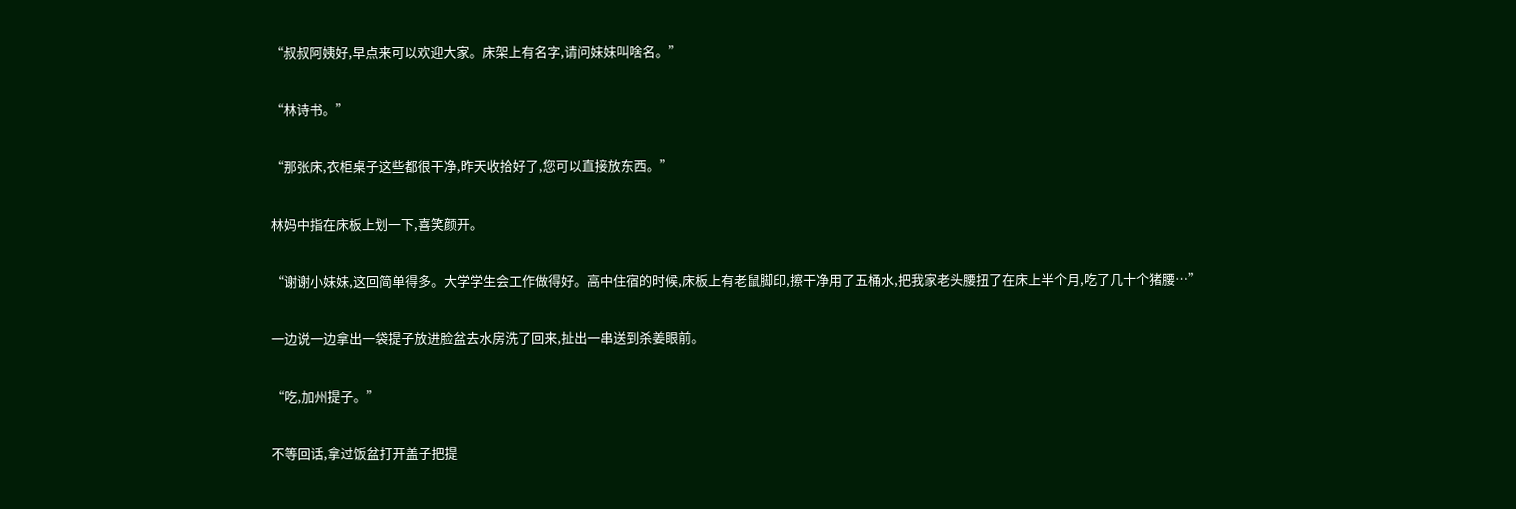“叔叔阿姨好,早点来可以欢迎大家。床架上有名字,请问妹妹叫啥名。”

“林诗书。”

“那张床,衣柜桌子这些都很干净,昨天收拾好了,您可以直接放东西。”

林妈中指在床板上划一下,喜笑颜开。

“谢谢小妹妹,这回简单得多。大学学生会工作做得好。高中住宿的时候,床板上有老鼠脚印,擦干净用了五桶水,把我家老头腰扭了在床上半个月,吃了几十个猪腰…”

一边说一边拿出一袋提子放进脸盆去水房洗了回来,扯出一串送到杀姜眼前。

“吃,加州提子。”

不等回话,拿过饭盆打开盖子把提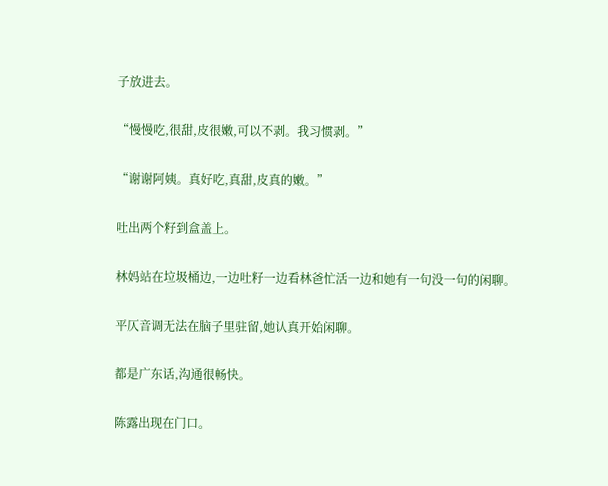子放进去。

“慢慢吃,很甜,皮很嫩,可以不剥。我习惯剥。”

“谢谢阿姨。真好吃,真甜,皮真的嫩。”

吐出两个籽到盒盖上。

林妈站在垃圾桶边,一边吐籽一边看林爸忙活一边和她有一句没一句的闲聊。

平仄音调无法在脑子里驻留,她认真开始闲聊。

都是广东话,沟通很畅快。

陈露出现在门口。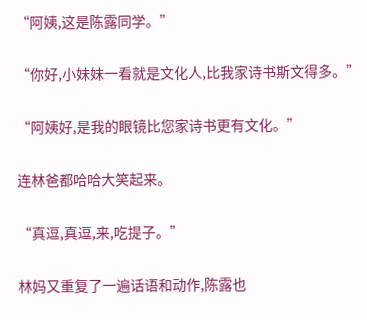“阿姨,这是陈露同学。”

“你好,小妹妹一看就是文化人,比我家诗书斯文得多。”

“阿姨好,是我的眼镜比您家诗书更有文化。”

连林爸都哈哈大笑起来。

“真逗,真逗,来,吃提子。”

林妈又重复了一遍话语和动作,陈露也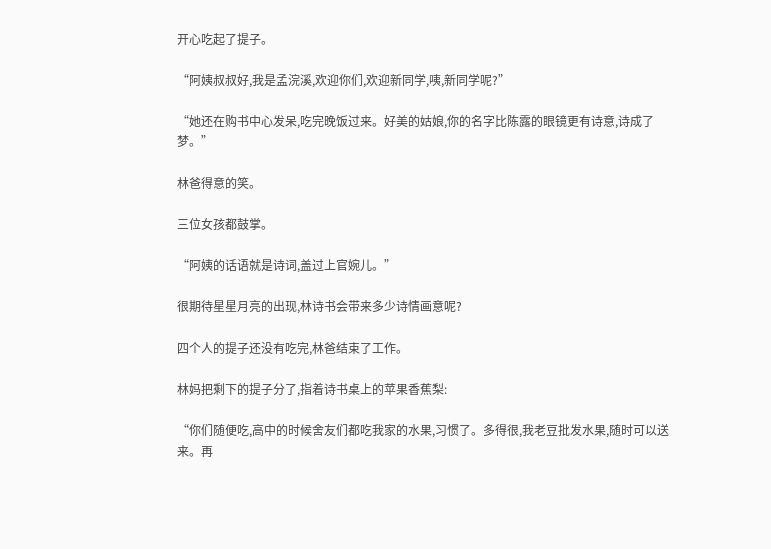开心吃起了提子。

“阿姨叔叔好,我是孟浣溪,欢迎你们,欢迎新同学,咦,新同学呢?”

“她还在购书中心发呆,吃完晚饭过来。好美的姑娘,你的名字比陈露的眼镜更有诗意,诗成了梦。”

林爸得意的笑。

三位女孩都鼓掌。

“阿姨的话语就是诗词,盖过上官婉儿。”

很期待星星月亮的出现,林诗书会带来多少诗情画意呢?

四个人的提子还没有吃完,林爸结束了工作。

林妈把剩下的提子分了,指着诗书桌上的苹果香蕉梨:

“你们随便吃,高中的时候舍友们都吃我家的水果,习惯了。多得很,我老豆批发水果,随时可以送来。再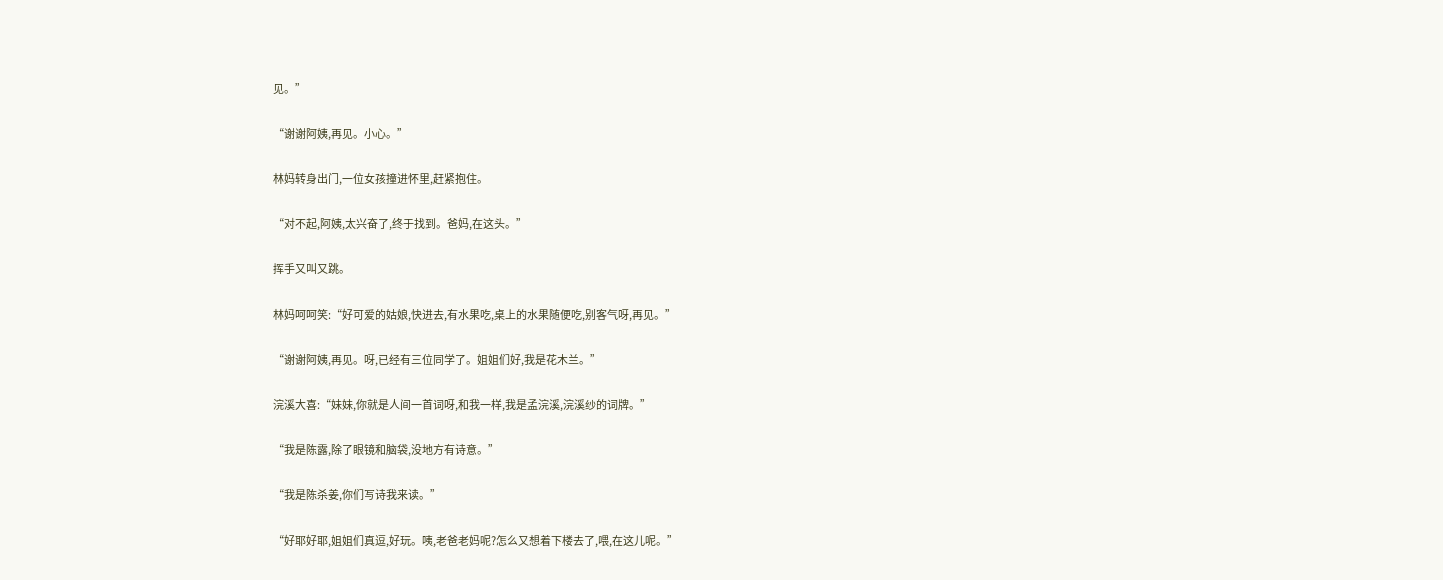见。”

“谢谢阿姨,再见。小心。”

林妈转身出门,一位女孩撞进怀里,赶紧抱住。

“对不起,阿姨,太兴奋了,终于找到。爸妈,在这头。”

挥手又叫又跳。

林妈呵呵笑:“好可爱的姑娘,快进去,有水果吃,桌上的水果随便吃,别客气呀,再见。”

“谢谢阿姨,再见。呀,已经有三位同学了。姐姐们好,我是花木兰。”

浣溪大喜:“妹妹,你就是人间一首词呀,和我一样,我是孟浣溪,浣溪纱的词牌。”

“我是陈露,除了眼镜和脑袋,没地方有诗意。”

“我是陈杀姜,你们写诗我来读。”

“好耶好耶,姐姐们真逗,好玩。咦,老爸老妈呢?怎么又想着下楼去了,喂,在这儿呢。”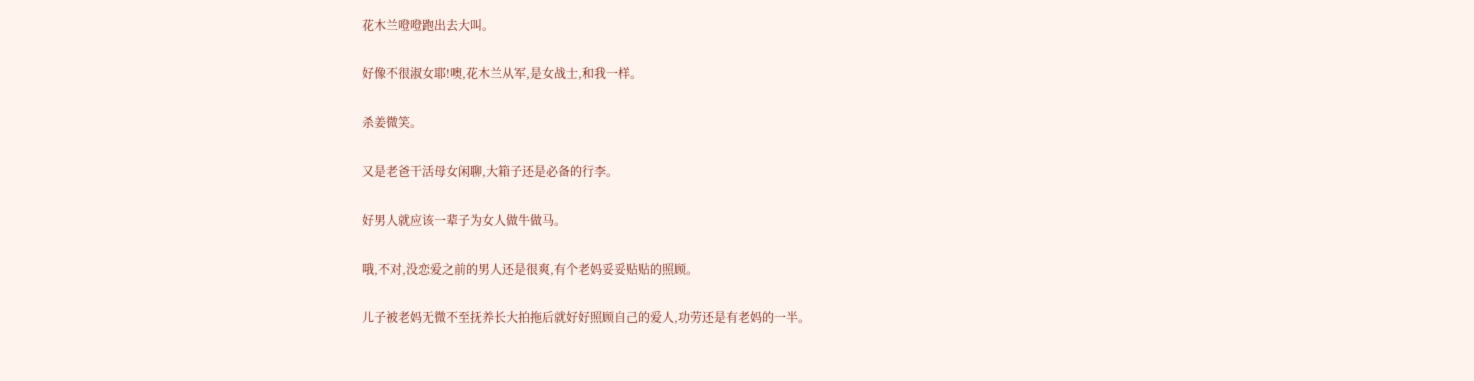花木兰噔噔跑出去大叫。

好像不很淑女耶!噢,花木兰从军,是女战士,和我一样。

杀姜微笑。

又是老爸干活母女闲聊,大箱子还是必备的行李。

好男人就应该一辈子为女人做牛做马。

哦,不对,没恋爱之前的男人还是很爽,有个老妈妥妥贴贴的照顾。

儿子被老妈无微不至抚养长大拍拖后就好好照顾自己的爱人,功劳还是有老妈的一半。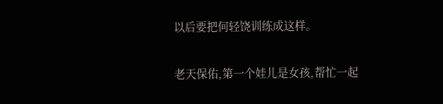以后要把何轻饶训练成这样。

老天保佑,第一个娃儿是女孩,帮忙一起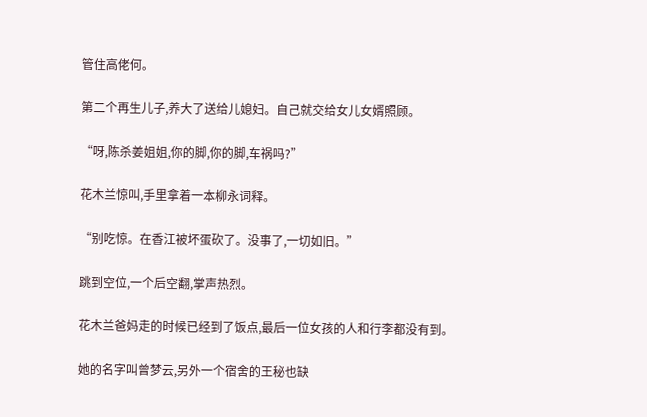管住高佬何。

第二个再生儿子,养大了送给儿媳妇。自己就交给女儿女婿照顾。

“呀,陈杀姜姐姐,你的脚,你的脚,车祸吗?”

花木兰惊叫,手里拿着一本柳永词释。

“别吃惊。在香江被坏蛋砍了。没事了,一切如旧。”

跳到空位,一个后空翻,掌声热烈。

花木兰爸妈走的时候已经到了饭点,最后一位女孩的人和行李都没有到。

她的名字叫曾梦云,另外一个宿舍的王秘也缺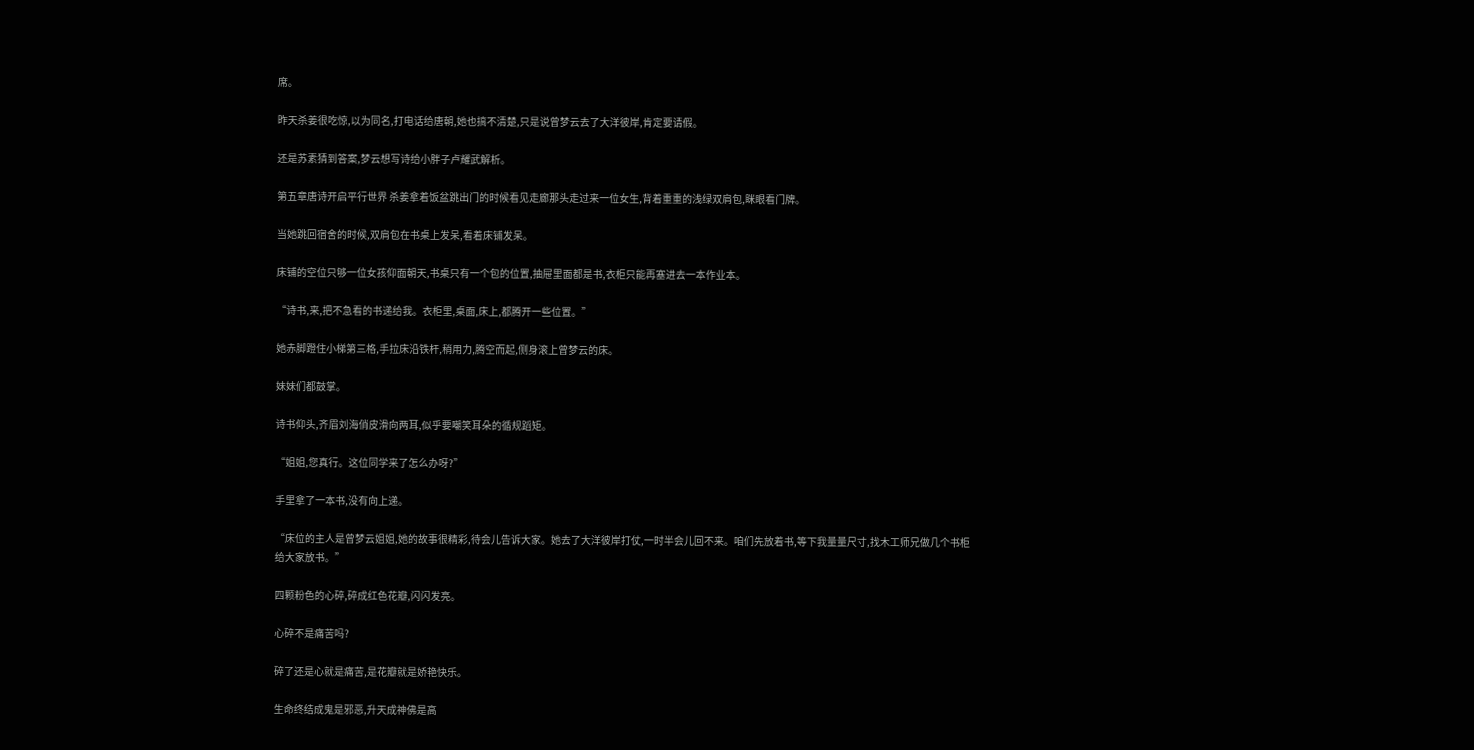席。

昨天杀姜很吃惊,以为同名,打电话给唐朝,她也搞不清楚,只是说曾梦云去了大洋彼岸,肯定要请假。

还是苏素猜到答案,梦云想写诗给小胖子卢耀武解析。

第五章唐诗开启平行世界 杀姜拿着饭盆跳出门的时候看见走廊那头走过来一位女生,背着重重的浅绿双肩包,眯眼看门牌。

当她跳回宿舍的时候,双肩包在书桌上发呆,看着床铺发呆。

床铺的空位只够一位女孩仰面朝天,书桌只有一个包的位置,抽屉里面都是书,衣柜只能再塞进去一本作业本。

“诗书,来,把不急看的书递给我。衣柜里,桌面,床上,都腾开一些位置。”

她赤脚蹬住小梯第三格,手拉床沿铁杆,稍用力,腾空而起,侧身滚上曾梦云的床。

妹妹们都鼓掌。

诗书仰头,齐眉刘海俏皮滑向两耳,似乎要嘲笑耳朵的循规蹈矩。

“姐姐,您真行。这位同学来了怎么办呀?”

手里拿了一本书,没有向上递。

“床位的主人是曾梦云姐姐,她的故事很精彩,待会儿告诉大家。她去了大洋彼岸打仗,一时半会儿回不来。咱们先放着书,等下我量量尺寸,找木工师兄做几个书柜给大家放书。”

四颗粉色的心碎,碎成红色花瓣,闪闪发亮。

心碎不是痛苦吗?

碎了还是心就是痛苦,是花瓣就是娇艳快乐。

生命终结成鬼是邪恶,升天成神佛是高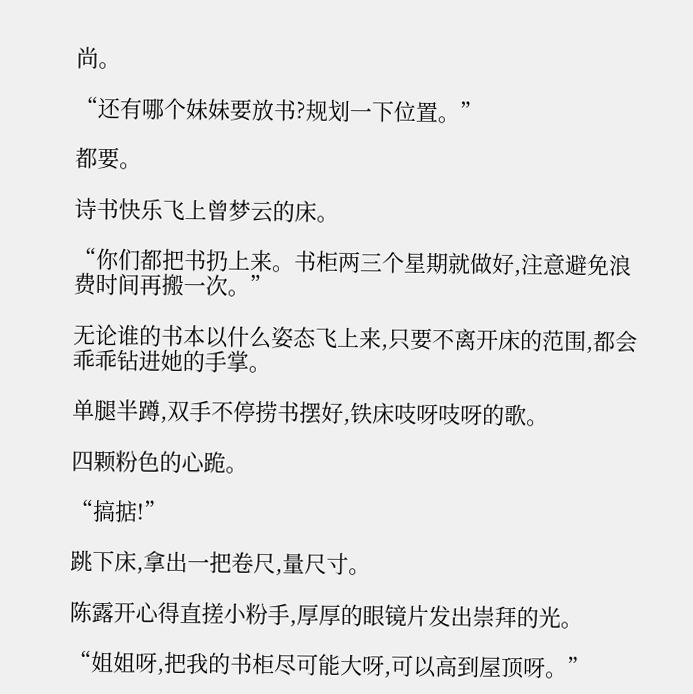尚。

“还有哪个妹妹要放书?规划一下位置。”

都要。

诗书快乐飞上曾梦云的床。

“你们都把书扔上来。书柜两三个星期就做好,注意避免浪费时间再搬一次。”

无论谁的书本以什么姿态飞上来,只要不离开床的范围,都会乖乖钻进她的手掌。

单腿半蹲,双手不停捞书摆好,铁床吱呀吱呀的歌。

四颗粉色的心跪。

“搞掂!”

跳下床,拿出一把卷尺,量尺寸。

陈露开心得直搓小粉手,厚厚的眼镜片发出崇拜的光。

“姐姐呀,把我的书柜尽可能大呀,可以高到屋顶呀。”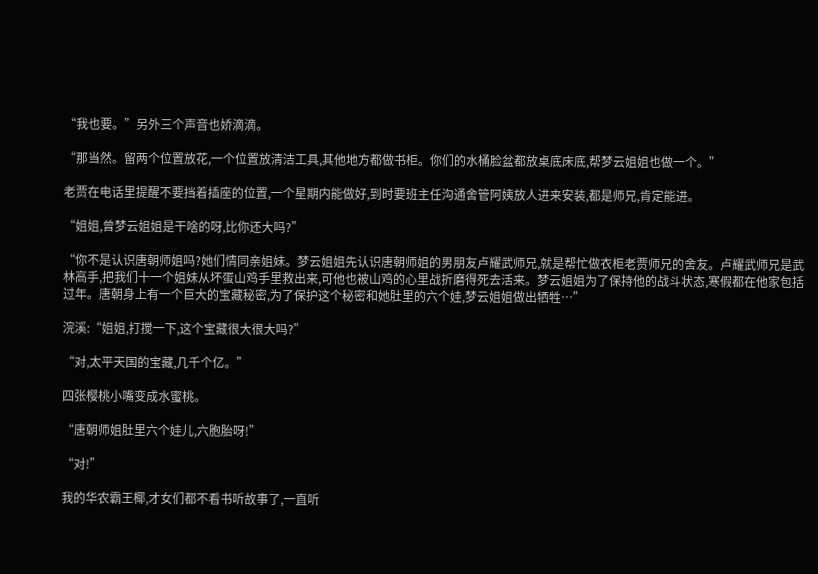“我也要。”另外三个声音也娇滴滴。

“那当然。留两个位置放花,一个位置放清洁工具,其他地方都做书柜。你们的水桶脸盆都放桌底床底,帮梦云姐姐也做一个。”

老贾在电话里提醒不要挡着插座的位置,一个星期内能做好,到时要班主任沟通舍管阿姨放人进来安装,都是师兄,肯定能进。

“姐姐,曾梦云姐姐是干啥的呀,比你还大吗?”

“你不是认识唐朝师姐吗?她们情同亲姐妹。梦云姐姐先认识唐朝师姐的男朋友卢耀武师兄,就是帮忙做衣柜老贾师兄的舍友。卢耀武师兄是武林高手,把我们十一个姐妹从坏蛋山鸡手里救出来,可他也被山鸡的心里战折磨得死去活来。梦云姐姐为了保持他的战斗状态,寒假都在他家包括过年。唐朝身上有一个巨大的宝藏秘密,为了保护这个秘密和她肚里的六个娃,梦云姐姐做出牺牲…”

浣溪:“姐姐,打搅一下,这个宝藏很大很大吗?”

“对,太平天国的宝藏,几千个亿。”

四张樱桃小嘴变成水蜜桃。

“唐朝师姐肚里六个娃儿,六胞胎呀!”

“对!”

我的华农霸王椰,才女们都不看书听故事了,一直听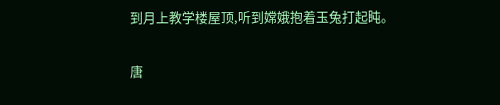到月上教学楼屋顶,听到嫦娥抱着玉兔打起盹。

唐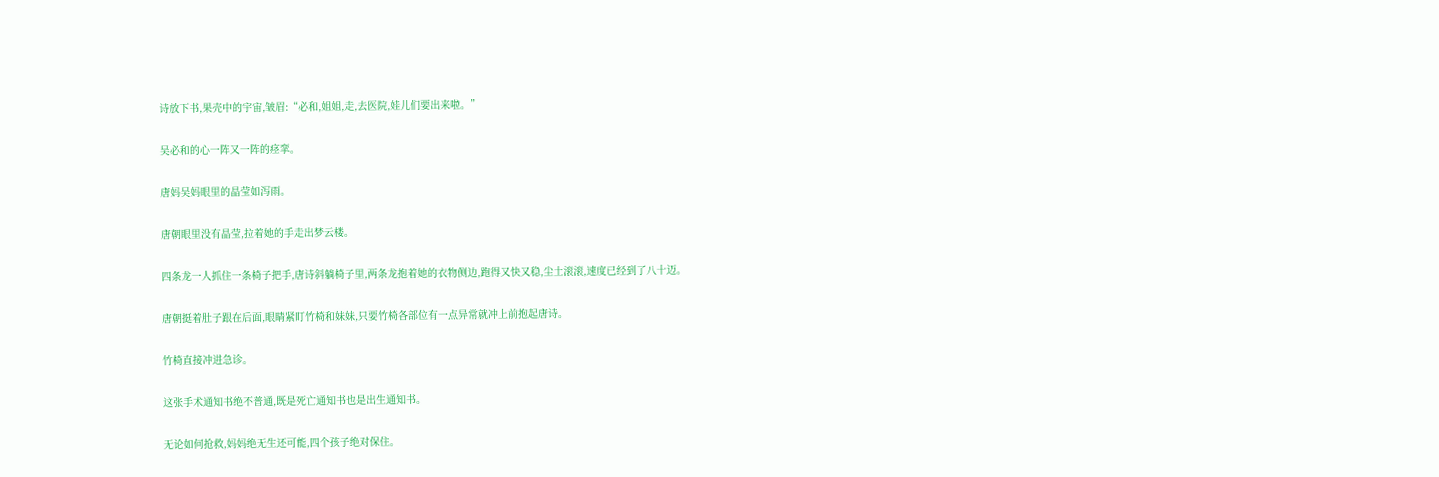诗放下书,果壳中的宇宙,皱眉:“必和,姐姐,走,去医院,娃儿们要出来啦。”

吴必和的心一阵又一阵的痉挛。

唐妈吴妈眼里的晶莹如泻雨。

唐朝眼里没有晶莹,拉着她的手走出梦云楼。

四条龙一人抓住一条椅子把手,唐诗斜躺椅子里,两条龙抱着她的衣物侧边,跑得又快又稳,尘土滚滚,速度已经到了八十迈。

唐朝挺着肚子跟在后面,眼睛紧盯竹椅和妹妹,只要竹椅各部位有一点异常就冲上前抱起唐诗。

竹椅直接冲进急诊。

这张手术通知书绝不普通,既是死亡通知书也是出生通知书。

无论如何抢救,妈妈绝无生还可能,四个孩子绝对保住。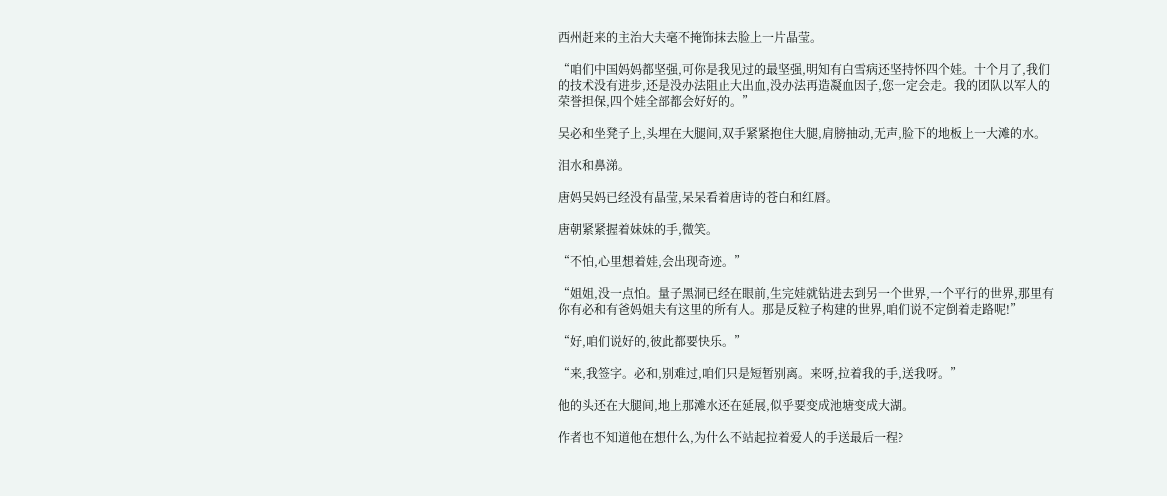西州赶来的主治大夫毫不掩饰抹去脸上一片晶莹。

“咱们中国妈妈都坚强,可你是我见过的最坚强,明知有白雪病还坚持怀四个娃。十个月了,我们的技术没有进步,还是没办法阻止大出血,没办法再造凝血因子,您一定会走。我的团队以军人的荣誉担保,四个娃全部都会好好的。”

吴必和坐凳子上,头埋在大腿间,双手紧紧抱住大腿,肩膀抽动,无声,脸下的地板上一大滩的水。

泪水和鼻涕。

唐妈吴妈已经没有晶莹,呆呆看着唐诗的苍白和红唇。

唐朝紧紧握着妹妹的手,微笑。

“不怕,心里想着娃,会出现奇迹。”

“姐姐,没一点怕。量子黑洞已经在眼前,生完娃就钻进去到另一个世界,一个平行的世界,那里有你有必和有爸妈姐夫有这里的所有人。那是反粒子构建的世界,咱们说不定倒着走路呢!”

“好,咱们说好的,彼此都要快乐。”

“来,我签字。必和,别难过,咱们只是短暂别离。来呀,拉着我的手,送我呀。”

他的头还在大腿间,地上那滩水还在延展,似乎要变成池塘变成大湖。

作者也不知道他在想什么,为什么不站起拉着爱人的手送最后一程?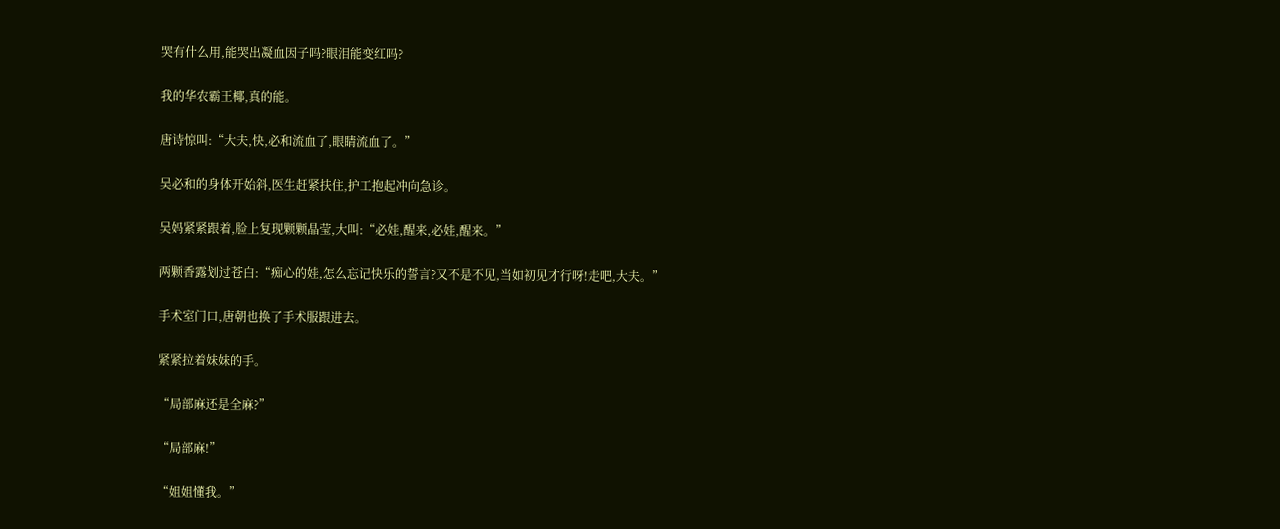哭有什么用,能哭出凝血因子吗?眼泪能变红吗?

我的华农霸王椰,真的能。

唐诗惊叫:“大夫,快,必和流血了,眼睛流血了。”

吴必和的身体开始斜,医生赶紧扶住,护工抱起冲向急诊。

吴妈紧紧跟着,脸上复现颗颗晶莹,大叫:“必娃,醒来,必娃,醒来。”

两颗香露划过苍白:“痴心的娃,怎么忘记快乐的誓言?又不是不见,当如初见才行呀!走吧,大夫。”

手术室门口,唐朝也换了手术服跟进去。

紧紧拉着妹妹的手。

“局部麻还是全麻?”

“局部麻!”

“姐姐懂我。”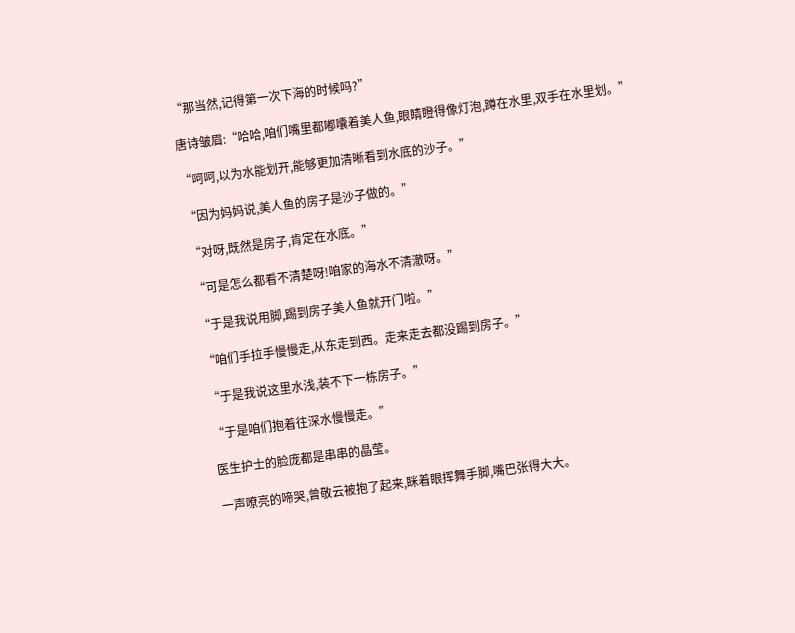“那当然,记得第一次下海的时候吗?”

唐诗皱眉:“哈哈,咱们嘴里都嘟囔着美人鱼,眼睛瞪得像灯泡,蹲在水里,双手在水里划。”

“呵呵,以为水能划开,能够更加清晰看到水底的沙子。”

“因为妈妈说,美人鱼的房子是沙子做的。”

“对呀,既然是房子,肯定在水底。”

“可是怎么都看不清楚呀!咱家的海水不清澈呀。”

“于是我说用脚,踢到房子美人鱼就开门啦。”

“咱们手拉手慢慢走,从东走到西。走来走去都没踢到房子。”

“于是我说这里水浅,装不下一栋房子。”

“于是咱们抱着往深水慢慢走。”

医生护士的脸庞都是串串的晶莹。

一声嘹亮的啼哭,曾敬云被抱了起来,眯着眼挥舞手脚,嘴巴张得大大。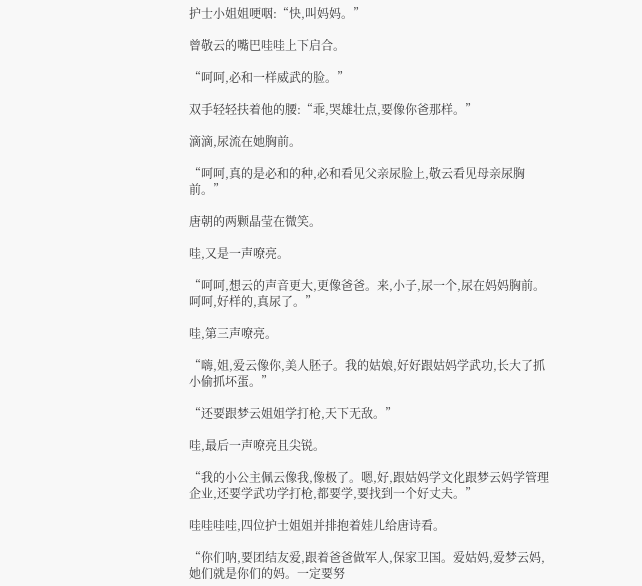护士小姐姐哽咽:“快,叫妈妈。”

曾敬云的嘴巴哇哇上下启合。

“呵呵,必和一样威武的脸。”

双手轻轻扶着他的腰:“乖,哭雄壮点,要像你爸那样。”

滴滴,尿流在她胸前。

“呵呵,真的是必和的种,必和看见父亲尿脸上,敬云看见母亲尿胸前。”

唐朝的两颗晶莹在微笑。

哇,又是一声嘹亮。

“呵呵,想云的声音更大,更像爸爸。来,小子,尿一个,尿在妈妈胸前。呵呵,好样的,真尿了。”

哇,第三声嘹亮。

“嗨,姐,爱云像你,美人胚子。我的姑娘,好好跟姑妈学武功,长大了抓小偷抓坏蛋。”

“还要跟梦云姐姐学打枪,天下无敌。”

哇,最后一声嘹亮且尖锐。

“我的小公主佩云像我,像极了。嗯,好,跟姑妈学文化跟梦云妈学管理企业,还要学武功学打枪,都要学,要找到一个好丈夫。”

哇哇哇哇,四位护士姐姐并排抱着娃儿给唐诗看。

“你们呐,要团结友爱,跟着爸爸做军人,保家卫国。爱姑妈,爱梦云妈,她们就是你们的妈。一定要努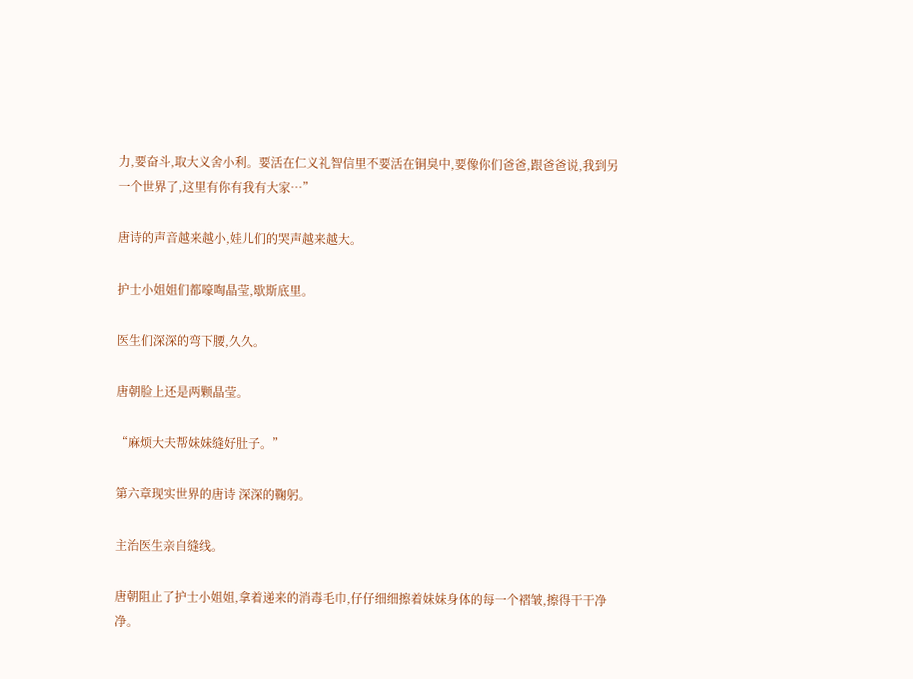力,要奋斗,取大义舍小利。要活在仁义礼智信里不要活在铜臭中,要像你们爸爸,跟爸爸说,我到另一个世界了,这里有你有我有大家…”

唐诗的声音越来越小,娃儿们的哭声越来越大。

护士小姐姐们都嚎啕晶莹,歇斯底里。

医生们深深的弯下腰,久久。

唐朝脸上还是两颗晶莹。

“麻烦大夫帮妹妹缝好肚子。”

第六章现实世界的唐诗 深深的鞠躬。

主治医生亲自缝线。

唐朝阻止了护士小姐姐,拿着递来的消毒毛巾,仔仔细细擦着妹妹身体的每一个褶皱,擦得干干净净。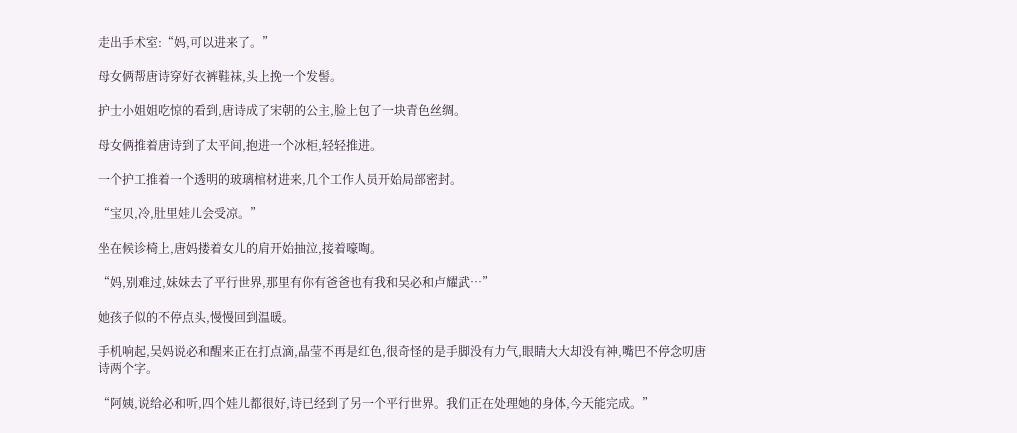走出手术室:“妈,可以进来了。”

母女俩帮唐诗穿好衣裤鞋袜,头上挽一个发髻。

护士小姐姐吃惊的看到,唐诗成了宋朝的公主,脸上包了一块青色丝绸。

母女俩推着唐诗到了太平间,抱进一个冰柜,轻轻推进。

一个护工推着一个透明的玻璃棺材进来,几个工作人员开始局部密封。

“宝贝,冷,肚里娃儿会受凉。”

坐在候诊椅上,唐妈搂着女儿的肩开始抽泣,接着嚎啕。

“妈,别难过,妹妹去了平行世界,那里有你有爸爸也有我和吴必和卢耀武…”

她孩子似的不停点头,慢慢回到温暖。

手机响起,吴妈说必和醒来正在打点滴,晶莹不再是红色,很奇怪的是手脚没有力气,眼睛大大却没有神,嘴巴不停念叨唐诗两个字。

“阿姨,说给必和听,四个娃儿都很好,诗已经到了另一个平行世界。我们正在处理她的身体,今天能完成。”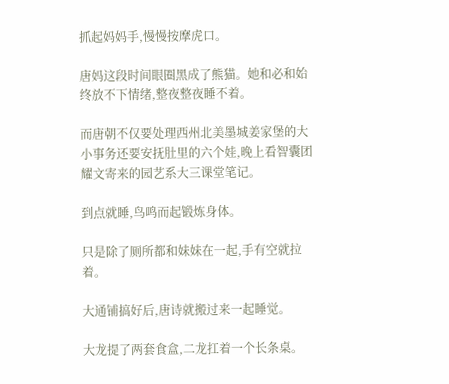抓起妈妈手,慢慢按摩虎口。

唐妈这段时间眼圈黑成了熊猫。她和必和始终放不下情绪,整夜整夜睡不着。

而唐朝不仅要处理西州北美墨城姜家堡的大小事务还要安抚肚里的六个娃,晚上看智囊团耀文寄来的园艺系大三课堂笔记。

到点就睡,鸟鸣而起锻炼身体。

只是除了厕所都和妹妹在一起,手有空就拉着。

大通铺搞好后,唐诗就搬过来一起睡觉。

大龙提了两套食盒,二龙扛着一个长条桌。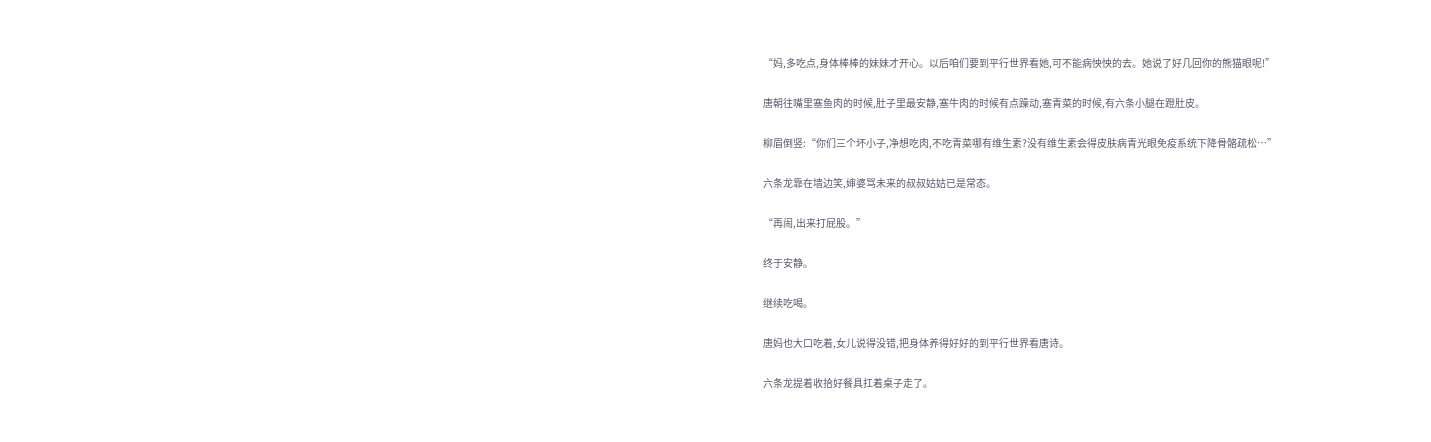“妈,多吃点,身体棒棒的妹妹才开心。以后咱们要到平行世界看她,可不能病怏怏的去。她说了好几回你的熊猫眼呢!”

唐朝往嘴里塞鱼肉的时候,肚子里最安静,塞牛肉的时候有点躁动,塞青菜的时候,有六条小腿在蹬肚皮。

柳眉倒竖:“你们三个坏小子,净想吃肉,不吃青菜哪有维生素?没有维生素会得皮肤病青光眼免疫系统下降骨骼疏松…”

六条龙靠在墙边笑,婶婆骂未来的叔叔姑姑已是常态。

“再闹,出来打屁股。”

终于安静。

继续吃喝。

唐妈也大口吃着,女儿说得没错,把身体养得好好的到平行世界看唐诗。

六条龙提着收拾好餐具扛着桌子走了。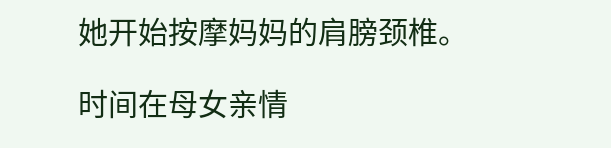她开始按摩妈妈的肩膀颈椎。

时间在母女亲情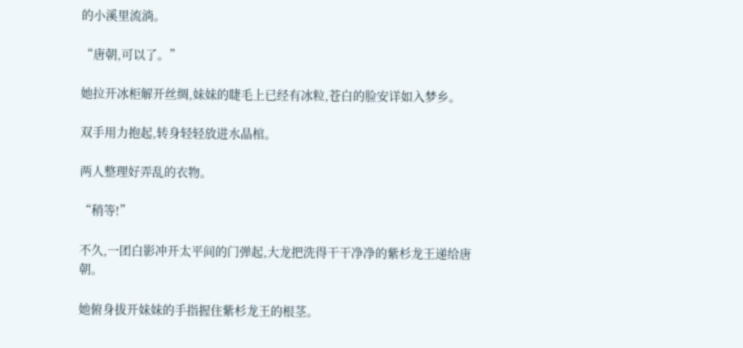的小溪里流淌。

“唐朝,可以了。”

她拉开冰柜解开丝绸,妹妹的睫毛上已经有冰粒,苍白的脸安详如入梦乡。

双手用力抱起,转身轻轻放进水晶棺。

两人整理好弄乱的衣物。

“稍等!”

不久,一团白影冲开太平间的门弹起,大龙把洗得干干净净的紫杉龙王递给唐朝。

她俯身拔开妹妹的手指握住紫杉龙王的根茎。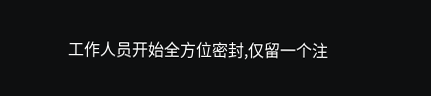工作人员开始全方位密封,仅留一个注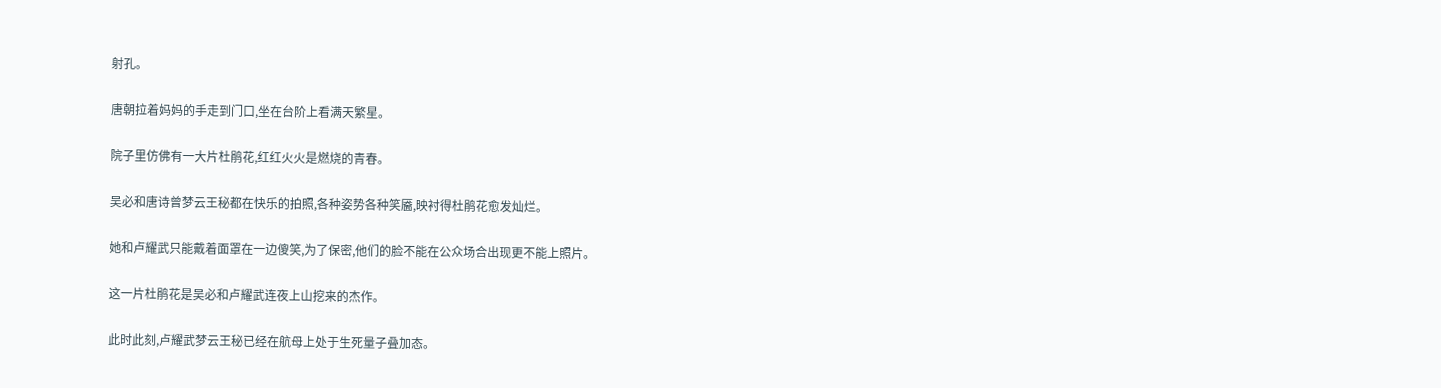射孔。

唐朝拉着妈妈的手走到门口,坐在台阶上看满天繁星。

院子里仿佛有一大片杜鹃花,红红火火是燃烧的青春。

吴必和唐诗曾梦云王秘都在快乐的拍照,各种姿势各种笑靥,映衬得杜鹃花愈发灿烂。

她和卢耀武只能戴着面罩在一边傻笑,为了保密,他们的脸不能在公众场合出现更不能上照片。

这一片杜鹃花是吴必和卢耀武连夜上山挖来的杰作。

此时此刻,卢耀武梦云王秘已经在航母上处于生死量子叠加态。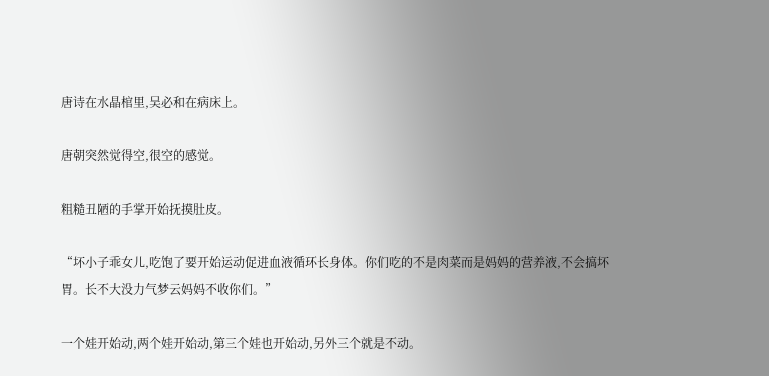唐诗在水晶棺里,吴必和在病床上。

唐朝突然觉得空,很空的感觉。

粗糙丑陋的手掌开始抚摸肚皮。

“坏小子乖女儿,吃饱了要开始运动促进血液循环长身体。你们吃的不是肉菜而是妈妈的营养液,不会搞坏胃。长不大没力气梦云妈妈不收你们。”

一个娃开始动,两个娃开始动,第三个娃也开始动,另外三个就是不动。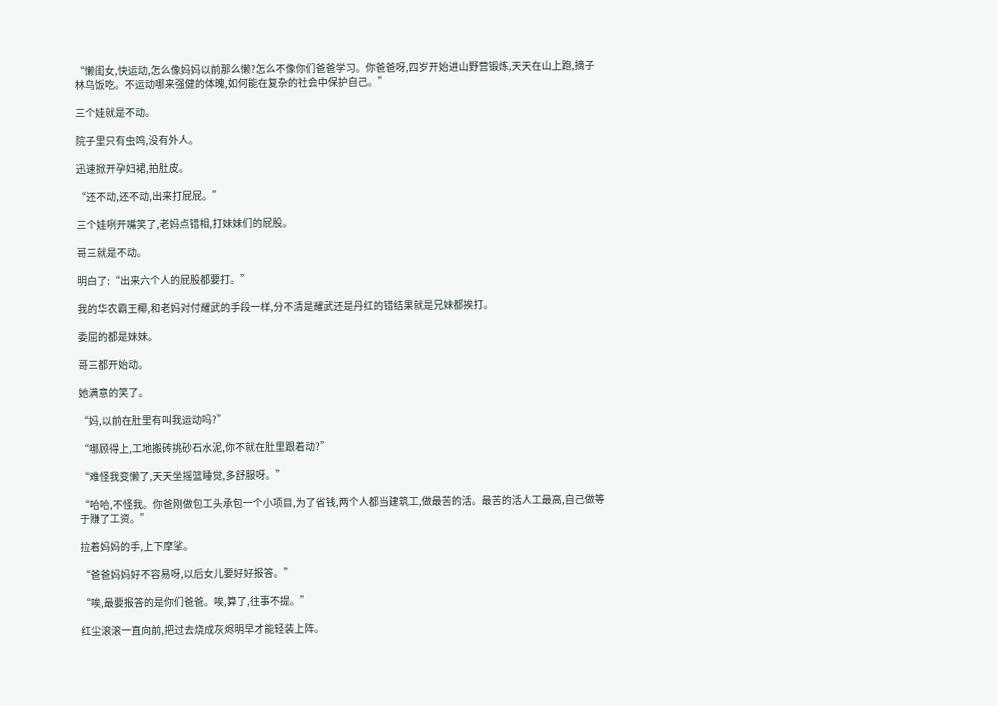“懒闺女,快运动,怎么像妈妈以前那么懒?怎么不像你们爸爸学习。你爸爸呀,四岁开始进山野营锻炼,天天在山上跑,摘子林乌饭吃。不运动哪来强健的体魄,如何能在复杂的社会中保护自己。”

三个娃就是不动。

院子里只有虫鸣,没有外人。

迅速掀开孕妇裙,拍肚皮。

“还不动,还不动,出来打屁屁。”

三个娃咧开嘴笑了,老妈点错相,打妹妹们的屁股。

哥三就是不动。

明白了:“出来六个人的屁股都要打。”

我的华农霸王椰,和老妈对付耀武的手段一样,分不清是耀武还是丹红的错结果就是兄妹都挨打。

委屈的都是妹妹。

哥三都开始动。

她满意的笑了。

“妈,以前在肚里有叫我运动吗?”

“哪顾得上,工地搬砖挑砂石水泥,你不就在肚里跟着动?”

“难怪我变懒了,天天坐摇篮睡觉,多舒服呀。”

“哈哈,不怪我。你爸刚做包工头承包一个小项目,为了省钱,两个人都当建筑工,做最苦的活。最苦的活人工最高,自己做等于赚了工资。”

拉着妈妈的手,上下摩挲。

“爸爸妈妈好不容易呀,以后女儿要好好报答。”

“唉,最要报答的是你们爸爸。唉,算了,往事不提。”

红尘滚滚一直向前,把过去烧成灰烬明早才能轻装上阵。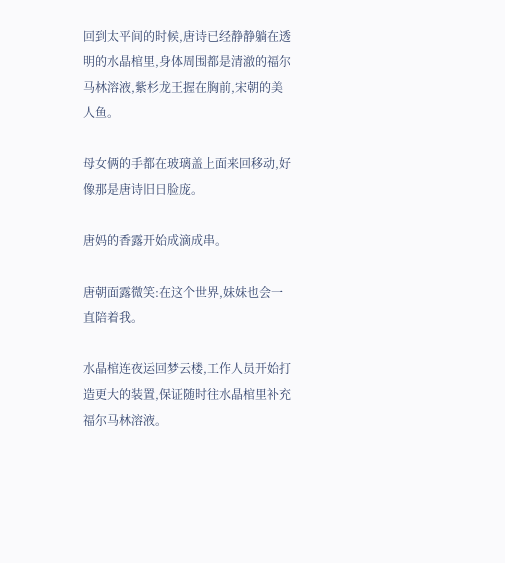回到太平间的时候,唐诗已经静静躺在透明的水晶棺里,身体周围都是清澈的福尔马林溶液,紫杉龙王握在胸前,宋朝的美人鱼。

母女俩的手都在玻璃盖上面来回移动,好像那是唐诗旧日脸庞。

唐妈的香露开始成滴成串。

唐朝面露微笑:在这个世界,妹妹也会一直陪着我。

水晶棺连夜运回梦云楼,工作人员开始打造更大的装置,保证随时往水晶棺里补充福尔马林溶液。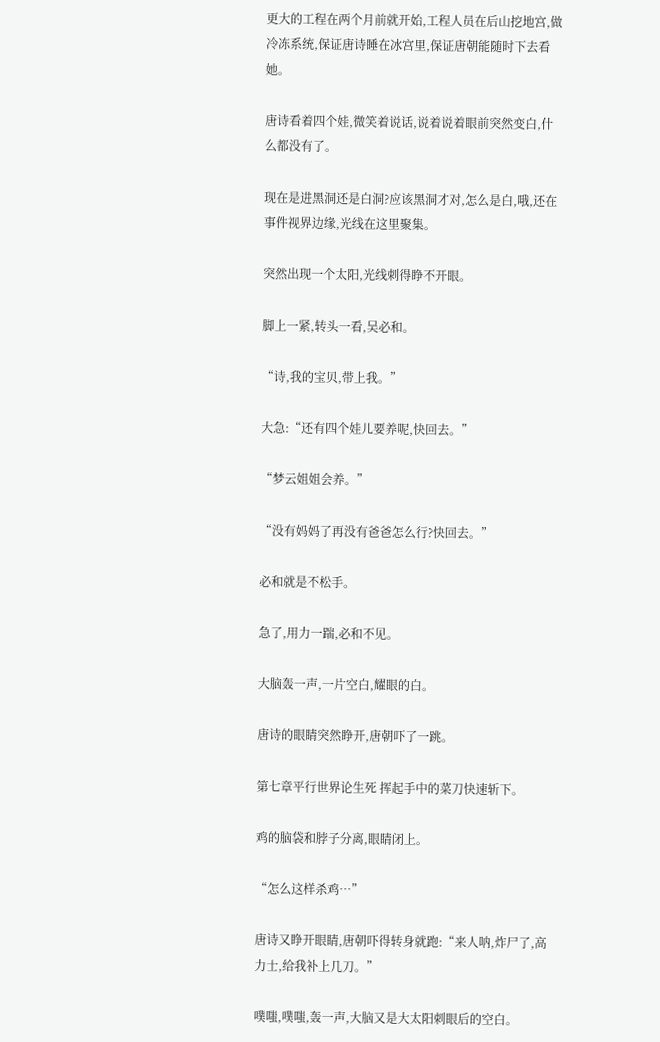更大的工程在两个月前就开始,工程人员在后山挖地宫,做冷冻系统,保证唐诗睡在冰宫里,保证唐朝能随时下去看她。

唐诗看着四个娃,微笑着说话,说着说着眼前突然变白,什么都没有了。

现在是进黑洞还是白洞?应该黑洞才对,怎么是白,哦,还在事件视界边缘,光线在这里聚集。

突然出现一个太阳,光线刺得睁不开眼。

脚上一紧,转头一看,吴必和。

“诗,我的宝贝,带上我。”

大急:“还有四个娃儿要养呢,快回去。”

“梦云姐姐会养。”

“没有妈妈了再没有爸爸怎么行?快回去。”

必和就是不松手。

急了,用力一踹,必和不见。

大脑轰一声,一片空白,耀眼的白。

唐诗的眼睛突然睁开,唐朝吓了一跳。

第七章平行世界论生死 挥起手中的菜刀快速斩下。

鸡的脑袋和脖子分离,眼睛闭上。

“怎么这样杀鸡…”

唐诗又睁开眼睛,唐朝吓得转身就跑:“来人呐,炸尸了,高力士,给我补上几刀。”

噗嗤,噗嗤,轰一声,大脑又是大太阳刺眼后的空白。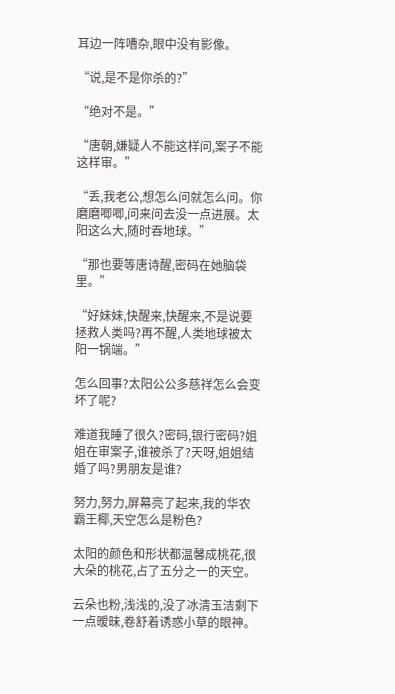耳边一阵嘈杂,眼中没有影像。

“说,是不是你杀的?”

“绝对不是。”

“唐朝,嫌疑人不能这样问,案子不能这样审。”

“丢,我老公,想怎么问就怎么问。你磨磨唧唧,问来问去没一点进展。太阳这么大,随时吞地球。”

“那也要等唐诗醒,密码在她脑袋里。”

“好妹妹,快醒来,快醒来,不是说要拯救人类吗?再不醒,人类地球被太阳一锅端。”

怎么回事?太阳公公多慈祥怎么会变坏了呢?

难道我睡了很久?密码,银行密码?姐姐在审案子,谁被杀了?天呀,姐姐结婚了吗?男朋友是谁?

努力,努力,屏幕亮了起来,我的华农霸王椰,天空怎么是粉色?

太阳的颜色和形状都温馨成桃花,很大朵的桃花,占了五分之一的天空。

云朵也粉,浅浅的,没了冰清玉洁剩下一点暧昧,卷舒着诱惑小草的眼神。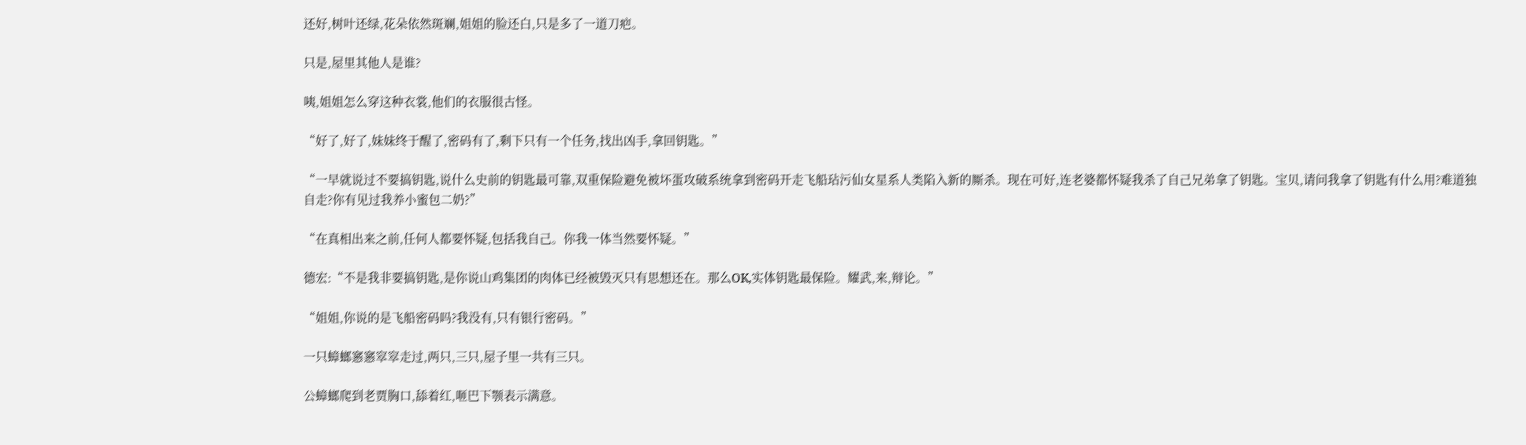还好,树叶还绿,花朵依然斑斓,姐姐的脸还白,只是多了一道刀疤。

只是,屋里其他人是谁?

咦,姐姐怎么穿这种衣裳,他们的衣服很古怪。

“好了,好了,妹妹终于醒了,密码有了,剩下只有一个任务,找出凶手,拿回钥匙。”

“一早就说过不要搞钥匙,说什么史前的钥匙最可靠,双重保险避免被坏蛋攻破系统拿到密码开走飞船玷污仙女星系人类陷入新的厮杀。现在可好,连老婆都怀疑我杀了自己兄弟拿了钥匙。宝贝,请问我拿了钥匙有什么用?难道独自走?你有见过我养小蜜包二奶?”

“在真相出来之前,任何人都要怀疑,包括我自己。你我一体当然要怀疑。”

德宏:“不是我非要搞钥匙,是你说山鸡集团的肉体已经被毁灭只有思想还在。那么OK,实体钥匙最保险。耀武,来,辩论。”

“姐姐,你说的是飞船密码吗?我没有,只有银行密码。”

一只蟑螂窸窸窣窣走过,两只,三只,屋子里一共有三只。

公蟑螂爬到老贾胸口,舔着红,咂巴下颚表示满意。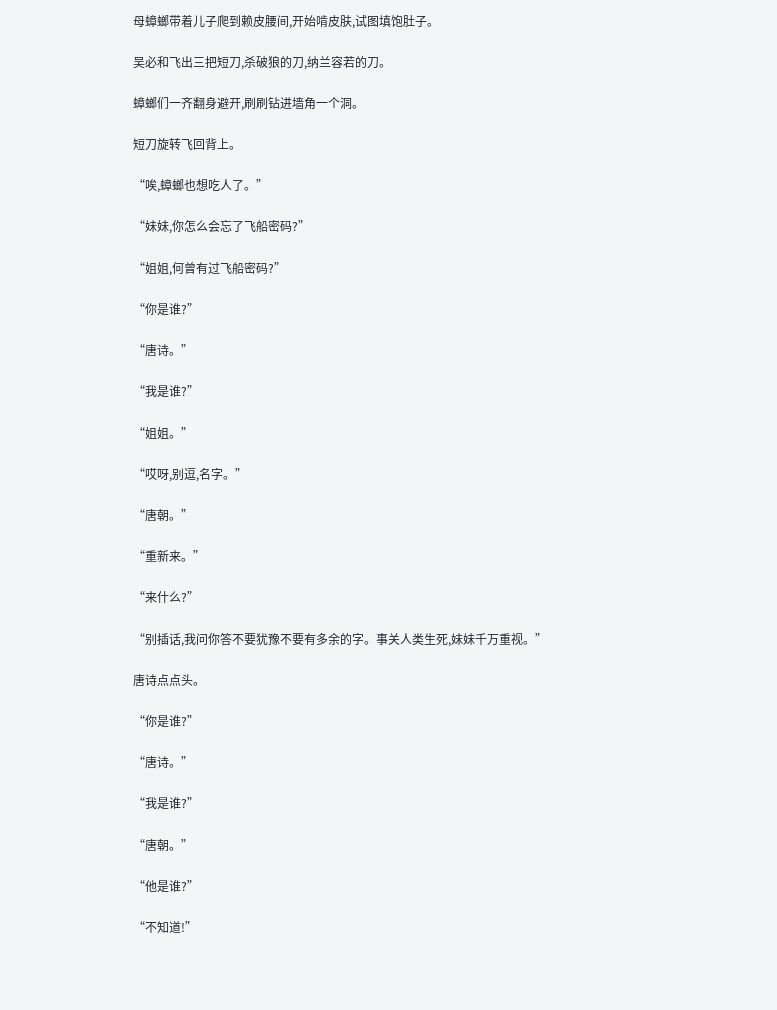母蟑螂带着儿子爬到赖皮腰间,开始啃皮肤,试图填饱肚子。

吴必和飞出三把短刀,杀破狼的刀,纳兰容若的刀。

蟑螂们一齐翻身避开,刷刷钻进墙角一个洞。

短刀旋转飞回背上。

“唉,蟑螂也想吃人了。”

“妹妹,你怎么会忘了飞船密码?”

“姐姐,何曾有过飞船密码?”

“你是谁?”

“唐诗。”

“我是谁?”

“姐姐。”

“哎呀,别逗,名字。”

“唐朝。”

“重新来。”

“来什么?”

“别插话,我问你答不要犹豫不要有多余的字。事关人类生死,妹妹千万重视。”

唐诗点点头。

“你是谁?”

“唐诗。”

“我是谁?”

“唐朝。”

“他是谁?”

“不知道!”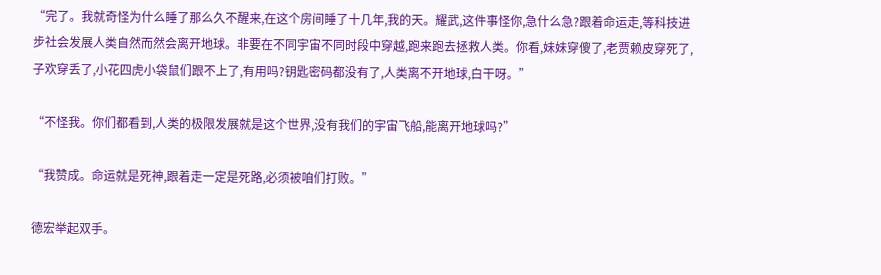“完了。我就奇怪为什么睡了那么久不醒来,在这个房间睡了十几年,我的天。耀武,这件事怪你,急什么急?跟着命运走,等科技进步社会发展人类自然而然会离开地球。非要在不同宇宙不同时段中穿越,跑来跑去拯救人类。你看,妹妹穿傻了,老贾赖皮穿死了,子欢穿丢了,小花四虎小袋鼠们跟不上了,有用吗?钥匙密码都没有了,人类离不开地球,白干呀。”

“不怪我。你们都看到,人类的极限发展就是这个世界,没有我们的宇宙飞船,能离开地球吗?”

“我赞成。命运就是死神,跟着走一定是死路,必须被咱们打败。”

德宏举起双手。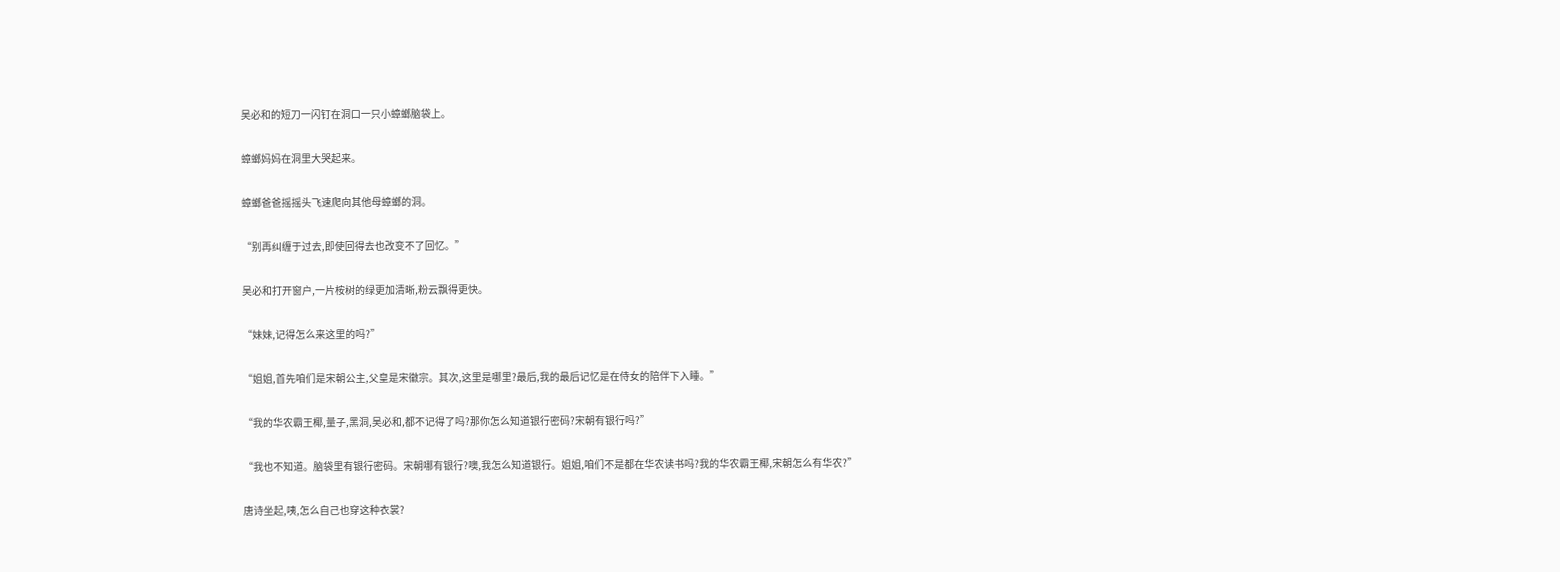吴必和的短刀一闪钉在洞口一只小蟑螂脑袋上。

蟑螂妈妈在洞里大哭起来。

蟑螂爸爸摇摇头飞速爬向其他母蟑螂的洞。

“别再纠缠于过去,即使回得去也改变不了回忆。”

吴必和打开窗户,一片桉树的绿更加清晰,粉云飘得更快。

“妹妹,记得怎么来这里的吗?”

“姐姐,首先咱们是宋朝公主,父皇是宋徽宗。其次,这里是哪里?最后,我的最后记忆是在侍女的陪伴下入睡。”

“我的华农霸王椰,量子,黑洞,吴必和,都不记得了吗?那你怎么知道银行密码?宋朝有银行吗?”

“我也不知道。脑袋里有银行密码。宋朝哪有银行?噢,我怎么知道银行。姐姐,咱们不是都在华农读书吗?我的华农霸王椰,宋朝怎么有华农?”

唐诗坐起,咦,怎么自己也穿这种衣裳?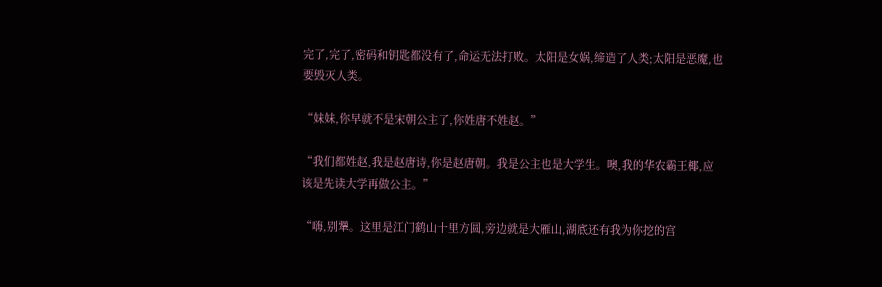完了,完了,密码和钥匙都没有了,命运无法打败。太阳是女娲,缔造了人类;太阳是恶魔,也要毁灭人类。

“妹妹,你早就不是宋朝公主了,你姓唐不姓赵。”

“我们都姓赵,我是赵唐诗,你是赵唐朝。我是公主也是大学生。噢,我的华农霸王椰,应该是先读大学再做公主。”

“嗨,别犟。这里是江门鹤山十里方圆,旁边就是大雁山,湖底还有我为你挖的宫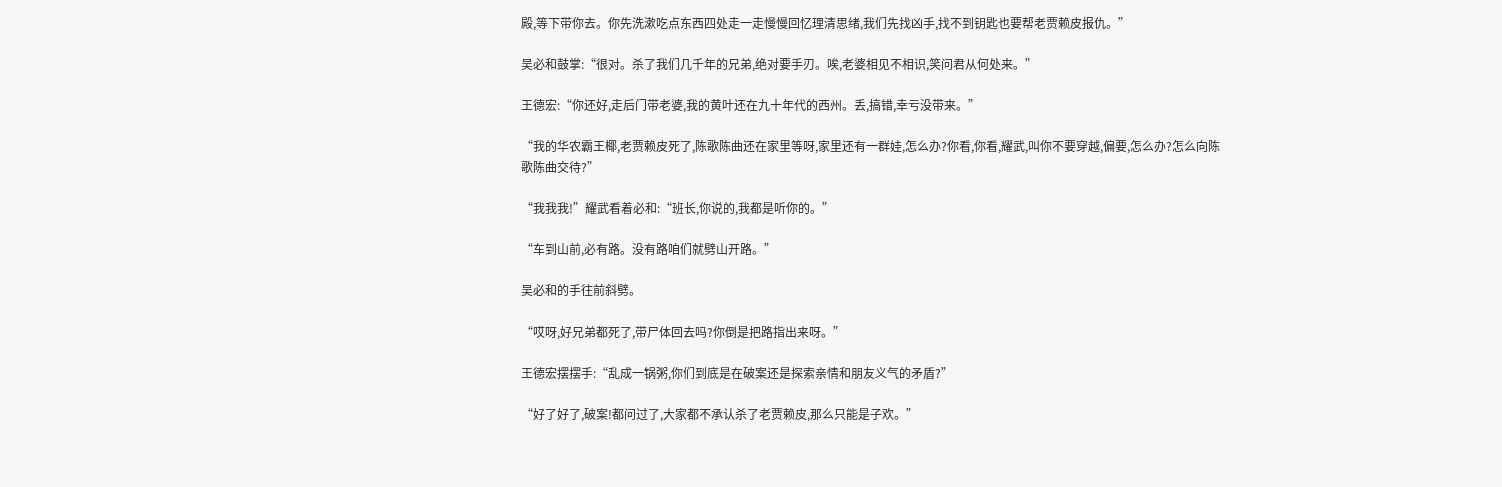殿,等下带你去。你先洗漱吃点东西四处走一走慢慢回忆理清思绪,我们先找凶手,找不到钥匙也要帮老贾赖皮报仇。”

吴必和鼓掌:“很对。杀了我们几千年的兄弟,绝对要手刃。唉,老婆相见不相识,笑问君从何处来。”

王德宏:“你还好,走后门带老婆,我的黄叶还在九十年代的西州。丢,搞错,幸亏没带来。”

“我的华农霸王椰,老贾赖皮死了,陈歌陈曲还在家里等呀,家里还有一群娃,怎么办?你看,你看,耀武,叫你不要穿越,偏要,怎么办?怎么向陈歌陈曲交待?”

“我我我!”耀武看着必和:“班长,你说的,我都是听你的。”

“车到山前,必有路。没有路咱们就劈山开路。”

吴必和的手往前斜劈。

“哎呀,好兄弟都死了,带尸体回去吗?你倒是把路指出来呀。”

王德宏摆摆手:“乱成一锅粥,你们到底是在破案还是探索亲情和朋友义气的矛盾?”

“好了好了,破案!都问过了,大家都不承认杀了老贾赖皮,那么只能是子欢。”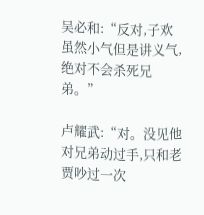吴必和:“反对,子欢虽然小气但是讲义气,绝对不会杀死兄弟。”

卢耀武:“对。没见他对兄弟动过手,只和老贾吵过一次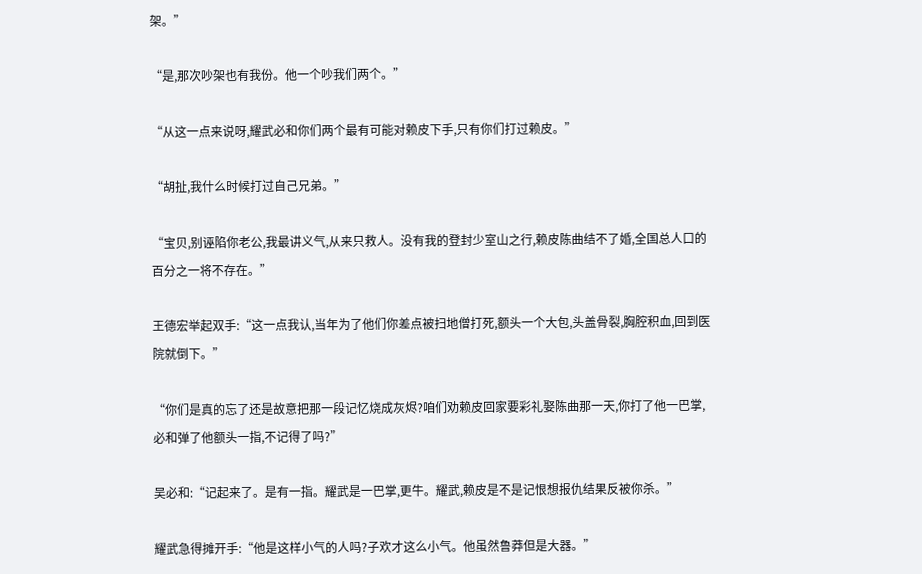架。”

“是,那次吵架也有我份。他一个吵我们两个。”

“从这一点来说呀,耀武必和你们两个最有可能对赖皮下手,只有你们打过赖皮。”

“胡扯,我什么时候打过自己兄弟。”

“宝贝,别诬陷你老公,我最讲义气,从来只救人。没有我的登封少室山之行,赖皮陈曲结不了婚,全国总人口的百分之一将不存在。”

王德宏举起双手:“这一点我认,当年为了他们你差点被扫地僧打死,额头一个大包,头盖骨裂,胸腔积血,回到医院就倒下。”

“你们是真的忘了还是故意把那一段记忆烧成灰烬?咱们劝赖皮回家要彩礼娶陈曲那一天,你打了他一巴掌,必和弹了他额头一指,不记得了吗?”

吴必和:“记起来了。是有一指。耀武是一巴掌,更牛。耀武,赖皮是不是记恨想报仇结果反被你杀。”

耀武急得摊开手:“他是这样小气的人吗?子欢才这么小气。他虽然鲁莽但是大器。”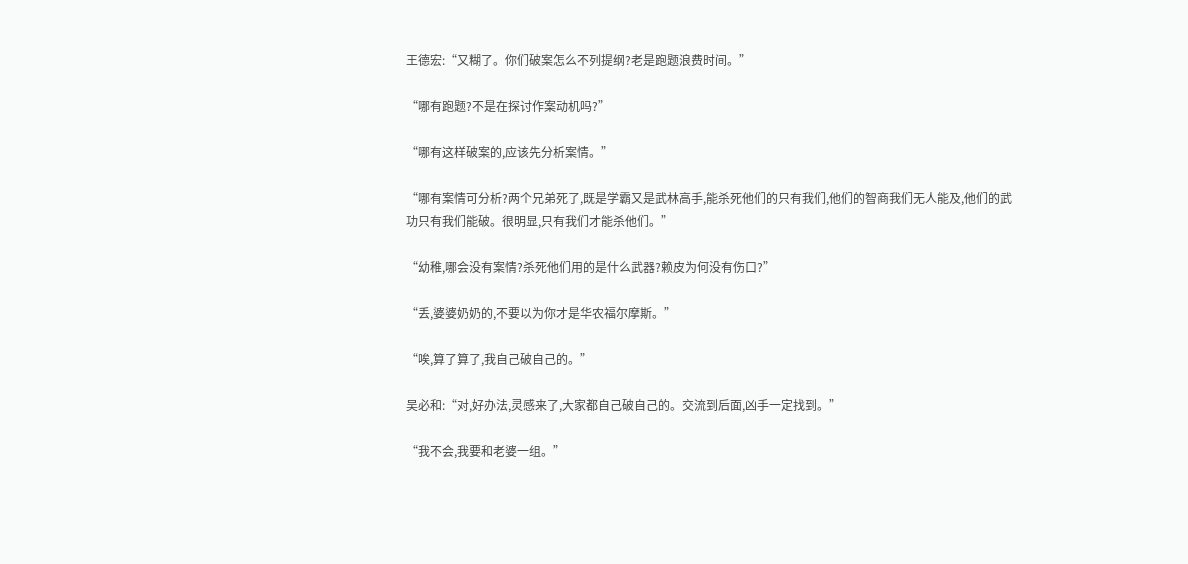王德宏:“又糊了。你们破案怎么不列提纲?老是跑题浪费时间。”

“哪有跑题?不是在探讨作案动机吗?”

“哪有这样破案的,应该先分析案情。”

“哪有案情可分析?两个兄弟死了,既是学霸又是武林高手,能杀死他们的只有我们,他们的智商我们无人能及,他们的武功只有我们能破。很明显,只有我们才能杀他们。”

“幼稚,哪会没有案情?杀死他们用的是什么武器?赖皮为何没有伤口?”

“丢,婆婆奶奶的,不要以为你才是华农福尔摩斯。”

“唉,算了算了,我自己破自己的。”

吴必和:“对,好办法,灵感来了,大家都自己破自己的。交流到后面,凶手一定找到。”

“我不会,我要和老婆一组。”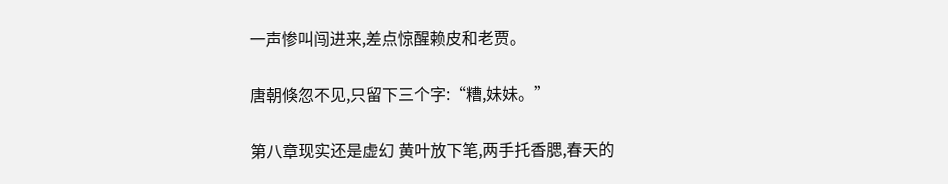一声惨叫闯进来,差点惊醒赖皮和老贾。

唐朝倏忽不见,只留下三个字:“糟,妹妹。”

第八章现实还是虚幻 黄叶放下笔,两手托香腮,春天的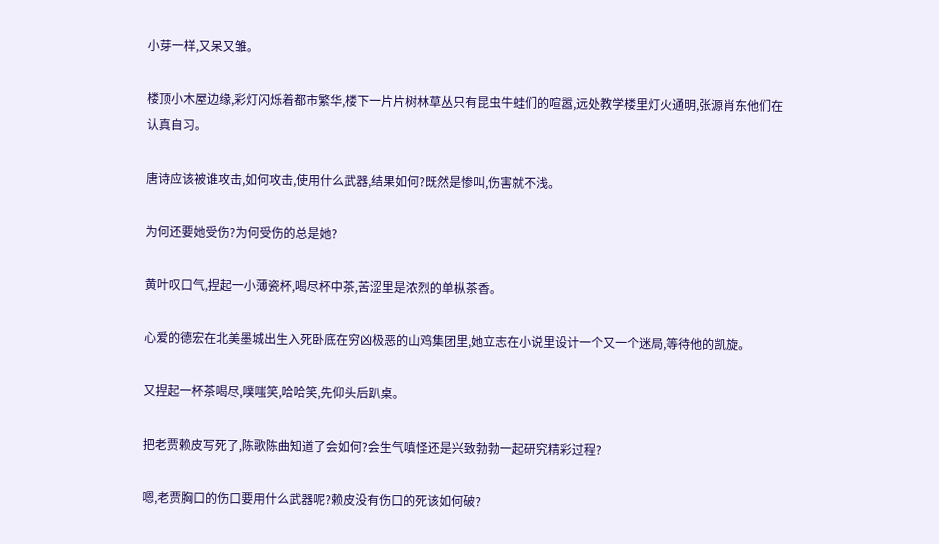小芽一样,又呆又雏。

楼顶小木屋边缘,彩灯闪烁着都市繁华,楼下一片片树林草丛只有昆虫牛蛙们的喧嚣,远处教学楼里灯火通明,张源肖东他们在认真自习。

唐诗应该被谁攻击,如何攻击,使用什么武器,结果如何?既然是惨叫,伤害就不浅。

为何还要她受伤?为何受伤的总是她?

黄叶叹口气,捏起一小薄瓷杯,喝尽杯中茶,苦涩里是浓烈的单枞茶香。

心爱的德宏在北美墨城出生入死卧底在穷凶极恶的山鸡集团里,她立志在小说里设计一个又一个迷局,等待他的凯旋。

又捏起一杯茶喝尽,噗嗤笑,哈哈笑,先仰头后趴桌。

把老贾赖皮写死了,陈歌陈曲知道了会如何?会生气嗔怪还是兴致勃勃一起研究精彩过程?

嗯,老贾胸口的伤口要用什么武器呢?赖皮没有伤口的死该如何破?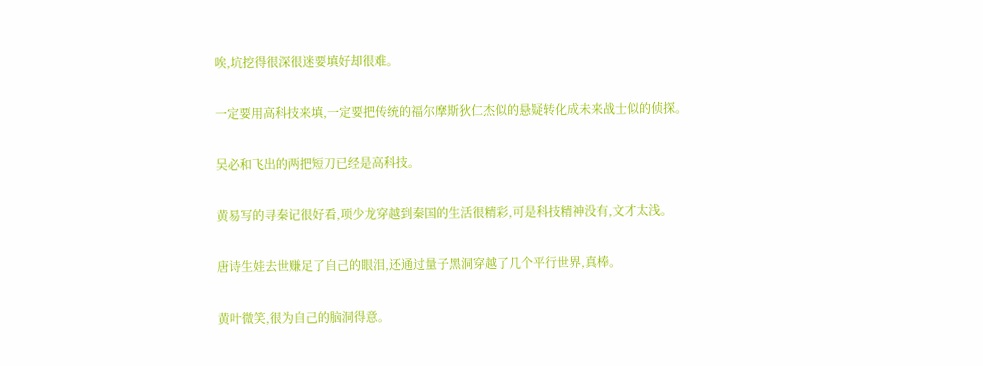唉,坑挖得很深很迷要填好却很难。

一定要用高科技来填,一定要把传统的福尔摩斯狄仁杰似的悬疑转化成未来战士似的侦探。

吴必和飞出的两把短刀已经是高科技。

黄易写的寻秦记很好看,项少龙穿越到秦国的生活很精彩,可是科技精神没有,文才太浅。

唐诗生娃去世赚足了自己的眼泪,还通过量子黑洞穿越了几个平行世界,真棒。

黄叶微笑,很为自己的脑洞得意。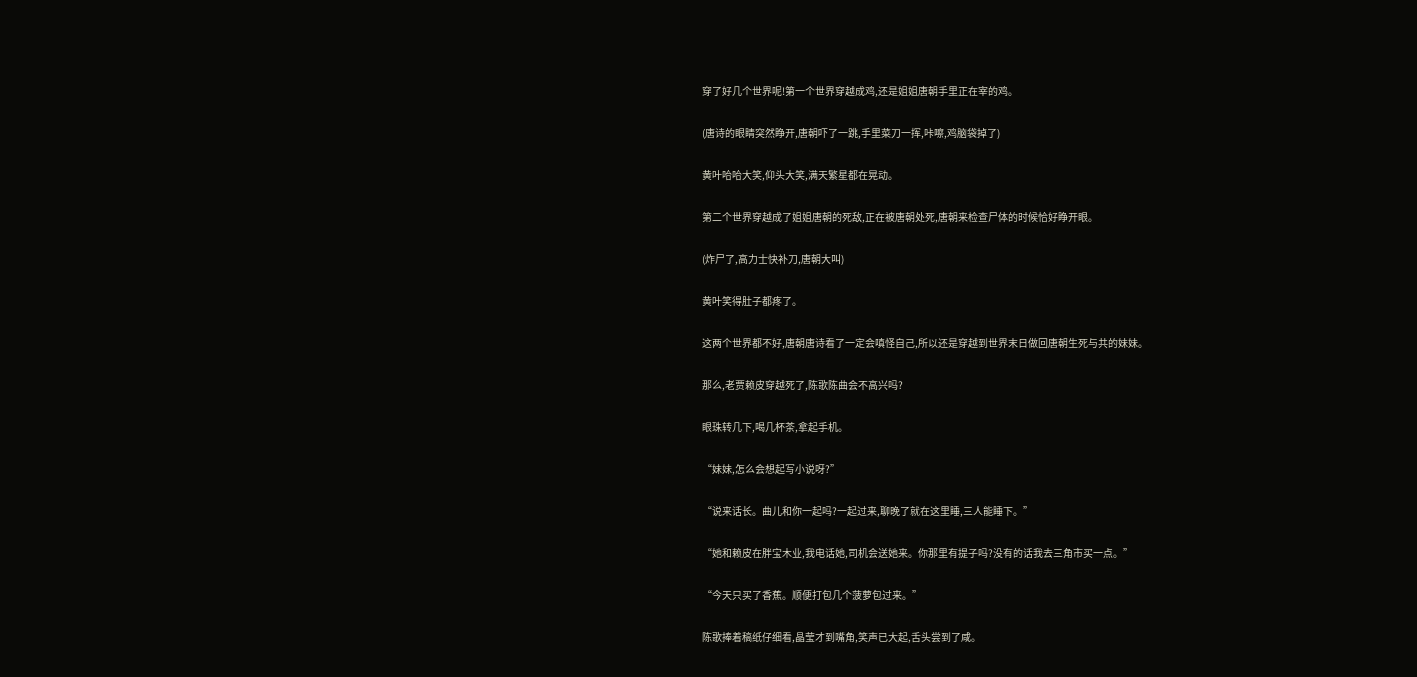穿了好几个世界呢!第一个世界穿越成鸡,还是姐姐唐朝手里正在宰的鸡。

(唐诗的眼睛突然睁开,唐朝吓了一跳,手里菜刀一挥,咔嚓,鸡脑袋掉了)

黄叶哈哈大笑,仰头大笑,满天繁星都在晃动。

第二个世界穿越成了姐姐唐朝的死敌,正在被唐朝处死,唐朝来检查尸体的时候恰好睁开眼。

(炸尸了,高力士快补刀,唐朝大叫)

黄叶笑得肚子都疼了。

这两个世界都不好,唐朝唐诗看了一定会嗔怪自己,所以还是穿越到世界末日做回唐朝生死与共的妹妹。

那么,老贾赖皮穿越死了,陈歌陈曲会不高兴吗?

眼珠转几下,喝几杯茶,拿起手机。

“妹妹,怎么会想起写小说呀?”

“说来话长。曲儿和你一起吗?一起过来,聊晚了就在这里睡,三人能睡下。”

“她和赖皮在胖宝木业,我电话她,司机会送她来。你那里有提子吗?没有的话我去三角市买一点。”

“今天只买了香蕉。顺便打包几个菠萝包过来。”

陈歌捧着稿纸仔细看,晶莹才到嘴角,笑声已大起,舌头尝到了咸。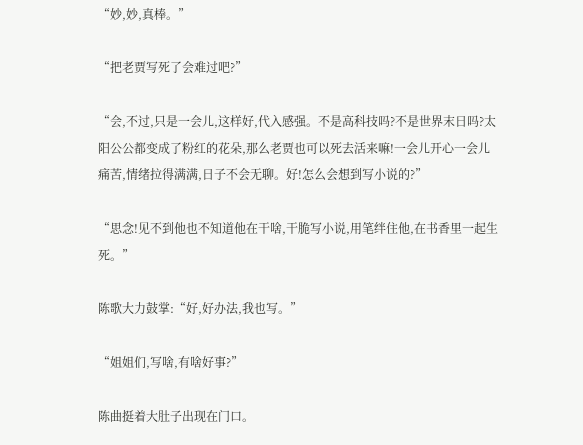“妙,妙,真棒。”

“把老贾写死了会难过吧?”

“会,不过,只是一会儿,这样好,代入感强。不是高科技吗?不是世界末日吗?太阳公公都变成了粉红的花朵,那么老贾也可以死去活来嘛!一会儿开心一会儿痛苦,情绪拉得满满,日子不会无聊。好!怎么会想到写小说的?”

“思念!见不到他也不知道他在干啥,干脆写小说,用笔绊住他,在书香里一起生死。”

陈歌大力鼓掌:“好,好办法,我也写。”

“姐姐们,写啥,有啥好事?”

陈曲挺着大肚子出现在门口。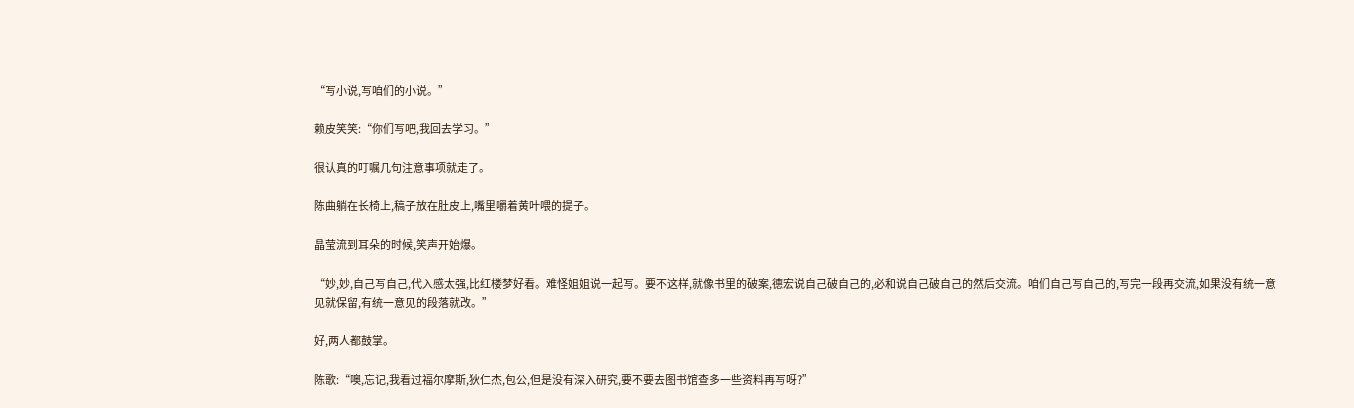“写小说,写咱们的小说。”

赖皮笑笑:“你们写吧,我回去学习。”

很认真的叮嘱几句注意事项就走了。

陈曲躺在长椅上,稿子放在肚皮上,嘴里嚼着黄叶喂的提子。

晶莹流到耳朵的时候,笑声开始爆。

“妙,妙,自己写自己,代入感太强,比红楼梦好看。难怪姐姐说一起写。要不这样,就像书里的破案,德宏说自己破自己的,必和说自己破自己的然后交流。咱们自己写自己的,写完一段再交流,如果没有统一意见就保留,有统一意见的段落就改。”

好,两人都鼓掌。

陈歌:“噢,忘记,我看过福尔摩斯,狄仁杰,包公,但是没有深入研究,要不要去图书馆查多一些资料再写呀?”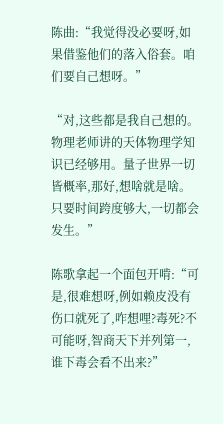陈曲:“我觉得没必要呀,如果借鉴他们的落入俗套。咱们要自己想呀。”

“对,这些都是我自己想的。物理老师讲的天体物理学知识已经够用。量子世界一切皆概率,那好,想啥就是啥。只要时间跨度够大,一切都会发生。”

陈歌拿起一个面包开啃:“可是,很难想呀,例如赖皮没有伤口就死了,咋想哩?毒死?不可能呀,智商天下并列第一,谁下毒会看不出来?”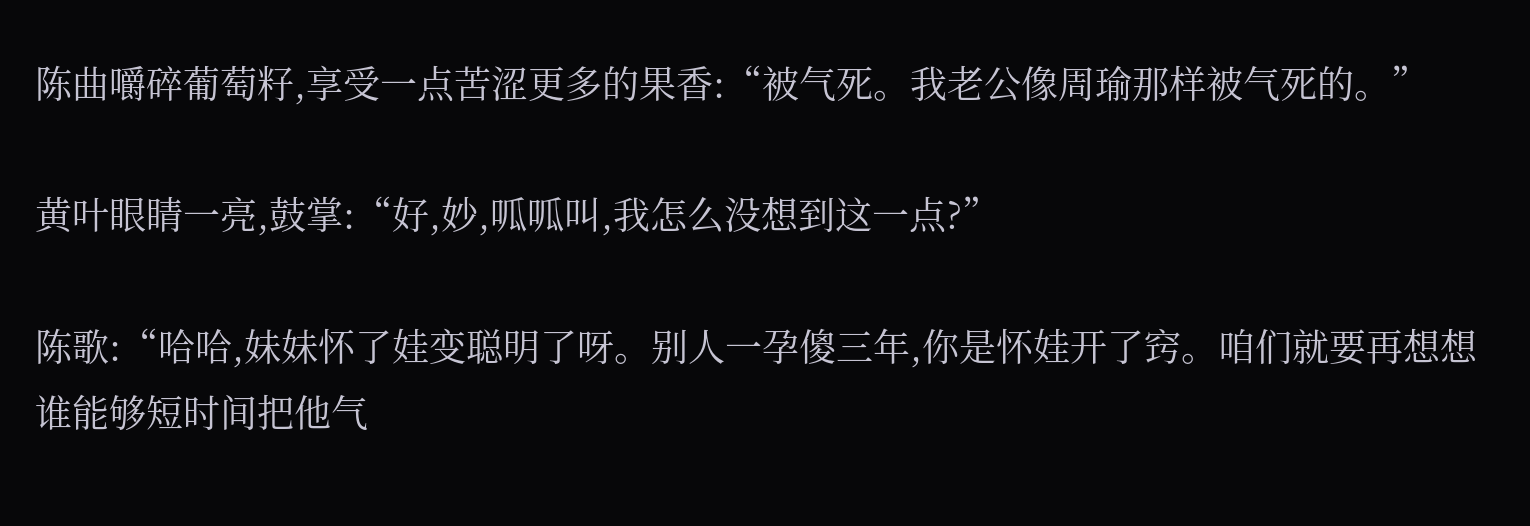陈曲嚼碎葡萄籽,享受一点苦涩更多的果香:“被气死。我老公像周瑜那样被气死的。”

黄叶眼睛一亮,鼓掌:“好,妙,呱呱叫,我怎么没想到这一点?”

陈歌:“哈哈,妹妹怀了娃变聪明了呀。别人一孕傻三年,你是怀娃开了窍。咱们就要再想想谁能够短时间把他气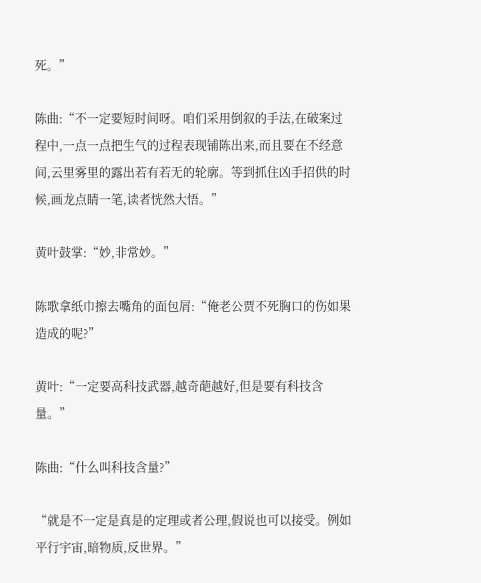死。”

陈曲:“不一定要短时间呀。咱们采用倒叙的手法,在破案过程中,一点一点把生气的过程表现铺陈出来,而且要在不经意间,云里雾里的露出若有若无的轮廓。等到抓住凶手招供的时候,画龙点睛一笔,读者恍然大悟。”

黄叶鼓掌:“妙,非常妙。”

陈歌拿纸巾擦去嘴角的面包屑:“俺老公贾不死胸口的伤如果造成的呢?”

黄叶:“一定要高科技武器,越奇葩越好,但是要有科技含量。”

陈曲:“什么叫科技含量?”

“就是不一定是真是的定理或者公理,假说也可以接受。例如平行宇宙,暗物质,反世界。”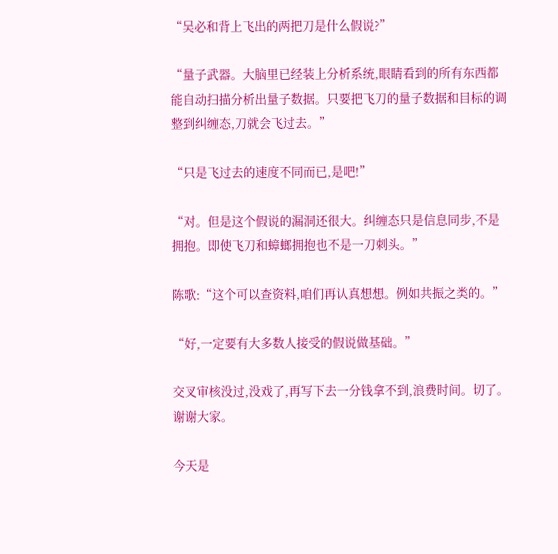“吴必和背上飞出的两把刀是什么假说?”

“量子武器。大脑里已经装上分析系统,眼睛看到的所有东西都能自动扫描分析出量子数据。只要把飞刀的量子数据和目标的调整到纠缠态,刀就会飞过去。”

“只是飞过去的速度不同而已,是吧!”

“对。但是这个假说的漏洞还很大。纠缠态只是信息同步,不是拥抱。即使飞刀和蟑螂拥抱也不是一刀刺头。”

陈歌:“这个可以查资料,咱们再认真想想。例如共振之类的。”

“好,一定要有大多数人接受的假说做基础。”

交叉审核没过,没戏了,再写下去一分钱拿不到,浪费时间。切了。谢谢大家。

今天是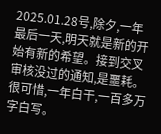2025.01.28号,除夕,一年最后一天,明天就是新的开始有新的希望。接到交叉审核没过的通知,是噩耗。很可惜,一年白干,一百多万字白写。